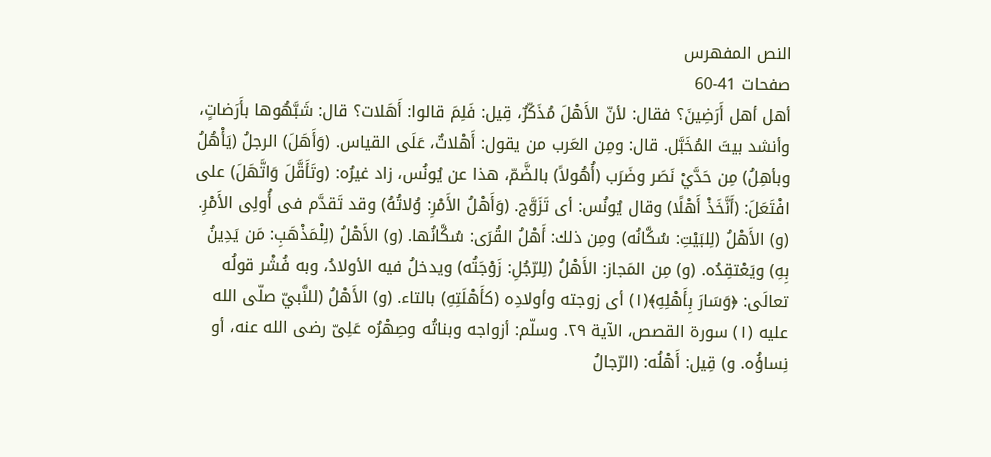النص المفهرس
صفحات 41-60
أهل أهل أَرَضِينَ؟ فقال: لأنّ الأَهْلَ مُذَكّرٌ، قِيل: فَلِمَ قالوا: أَهَلات؟ قال: شَبَّهُوها بأَرَضاتٍ، وأنشد بيتَ المُخَبَّل. قال: ومِن العَرب من يقول: أَهْلاتٌ، عَلَى القیاس. (وَأَهَلَ) الرجلُ (يَأْهُلُ وبأهِلُ) مِن حَدَّيْ نَصَر وضَرَب (أُهُولاً) بالضَّمّ، هذا عن يُونُس، زاد غيرُه: (وتَأَقَّلَ وَاتَّهَلَ) على افْتَعَلَ: (أَنَّخَذْ أَهْلًا) وقال يُونُس: أى تَزَوَّج. (وَأَهْلُ الأَمْرِ: وُلاتُهُ) وقد تَقدَّم فى أُولِى الأَمْرِ. (و) الأَهْلُ (لِلبَيْتِ: سُكَّانُه) ومِن ذلك: أَهْلُ القُرَى: سُكَّانُها. (و) الأَهْلُ (لِلْمَذْهَبِ: مَن يَدِينُ بِهِ) ويَعْتقِدُه. (و) مِن المَجاز: الأَهْلُ (لِلرّجُلِ: زَوْجَتُه) ويدخلُ فيه الأولادُ، وبه فُشْر قولُه تعالَى: ﴿وَسَارَ بِأَهْلِهِ﴾(١) أى زوجته وأولادِه (كأَهْلَتِهِ) بالتاء. (و) الأَهْلُ (للنَّبيّ صلّى الله عليه (١) سورة القصص، الآية ٢٩. وسلّم: أزواجه وبناتُه وصِهْرُه عَلِىّ رضى الله عنه، أو نِساؤُه. و) قِيل: أَهْلُه: (الرّجالُ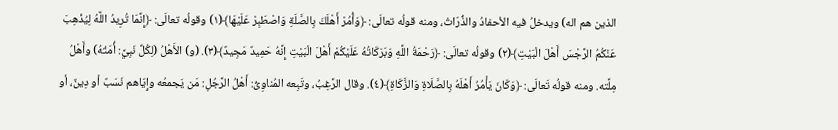الذين هم اله) ويدخلُ فيه الأحفادُ والذُّرّاتُ، ومنه قولُه تعالَى: ﴿وَأُمُرْ أَهْلَكَ بِالصَّلَةِ وَاصْطَبِرْ عَلَيْهَا﴾(١) وقولُه تعالَى: ﴿إِنَّمَا تُرِيدُ اللَّهُ لِيُذْهِبَ عَنْكُمُ الرَّجْسَ أَهْلَ الْبَيْتِ﴾(٢) وقولُه تعالَى: ﴿رَحْمَةُ اللَّهِ وَبَرَكَاتُهُ عَلَيْكُمْ أَهْلَ الْبَيْتِ إِنَّهُ حَمِيدٌ مَجِيدٌ﴾(٣). (و) الأَهْلُ (لِكُلِّ نَبِيَّ: أُمَتُهُ) وأَهْلُ مِلَّته. ومنه قولُه تَعالَى: ﴿وَكَانَ يَأْمُرُ أَهْلَهُ بِالصَّلَاةِ وَالزَّكَاةِ﴾(٤). وقال الرَّغِبُ، وتَبِعه المُناوِىُّ: أَهْلُ الرَّجُلِ: مَن يَجمعُه وإِيّاهم نَسَبٌ أو دِینٌ، أو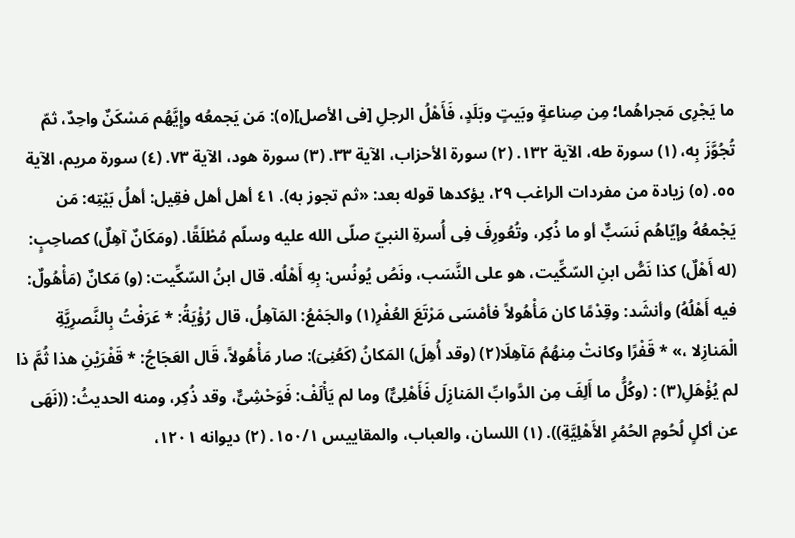ما يَجْرِى مَجراهُما؛ مِن صِناعةٍ وبَیتٍ وبَلَدٍ، فَأَهْلُ الرجلِ [فى الأصل](٥): مَن يَجمعُه وإِيَّهُم مَسْكَنٌ واحِدٌ، ثمّ تُجُوَّزَ بِه، (١) سورة طه، الآية ١٣٢. (٢) سورة الأحزاب، الآية ٣٣. (٣) سورة هود، الآية ٧٣. (٤) سورة مريم، الآية ٥٥. (٥) زيادة من مفردات الراغب ٢٩، يؤكدها قوله بعد: «ثم تجوز به). ٤١ أهل أهل فقِيل: أهلُ بَيْتِه: مَن يَجْمعُهُ وإيّاهُم نَسَبٌّ أو ما ذُكِر، وتُعُورِفَ فِى أُسرةِ النبيّ صلّى الله عليه وسلّم مُطْلَقًا. (ومَكَانٌ آهِلٌ) كصاحِبٍ: (له أَهْلٌ) كذا نَصُّ ابنِ السّكِّيت، هو على النَّسَب، ونَصُ يُونُس: بِهِ أَهْلُه. قال ابنُ السّكِّيت: (و) مَكانٌ (مَأْهُولٌ: فيه أَهْلُهُ) وأنشَد: وقِدْمًا كان مَأْهُولاً فأمْسَى مَرْتَعَ العُفْرِ(١) والجَمْعُ: المَآهِلُ، قال رُؤْيَةُ: * عَرَفْتُ بِالنَّصرِيَّةِ الْمَنازِلا ،» * قَفْرًا وكانتْ مِنهُمُ مَآهِلَا(٢) (وقد أُهِلَ) المَكانُ (كَعُنِىَ): صار مَأْهُولاً، قَال العَجَاجُ: * قَفْرَيْنِ هذا ثُمَّ ذا لم يُؤْهَلِ(٣) : (وكُلُّ ما أَلِفَ مِن الدَّوابِّ المَنازِلَ فَأَهْلِىٌّ) وما لم يَأْلَفْ: فَوَحْشِىٌّ، وقد ذُكِر، ومنه الحديثُ: ((نَهَى عن أكلٍ لُحُومِ الحُمُرِ الأَهْلِيَّةِ)). (١) اللسان، والعباب، والمقاييس ١٥٠/١. (٢) ديوانه ١٢٠١،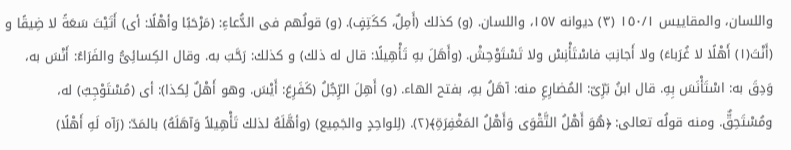واللسان، والمقاييس ١٥٠/١ (٣) ديوانه ١٥٧، واللسان. (و) كذلك (أَمِلٌ، ككَتِفٍ). (و) قولُهم فى الدُّعاءِ: (مَرْحَبًا وأهْلًا: أى) أَتَيْتَ سَعَةً لا ضِيقًا و (أَنْتَ(١) أَهْلًا لا غُرَباءَ) ولا أَجانِبَ فاسْتَأْنِسْ ولا تَسْتَوْحِشْ. (وأَهَلَ بهِ تَأْهِيلًا: قال له ذلك) و كذلك: رَحَّبَ به. وقال الكِسائِىُّ والفَرَاءُ: أَنْسَ به، وَدِقَ به: اسْتَأْنَسَ بِهِ. قال ابنُ بَرِّىّ: المُضارِعِ منه: آهَلُ بهِ، بفتح الهاء. (و) أَهِلَ الرِّجُلُ (كَفَرِعَ: أَيْسَ. وهو أَهْلٌ لِكذا): أى (مُسْتَوْجِبٌ) له، ومُسْتَحِقٌّ. ومنه قولُه تعالى: ﴿هُوَ أَهْلُ التَّقْوَى وَأَهْلُ المَغْفِرَةِ﴾(٢). (لِلواحِدٍ والجَمِيع) (وأهَّلَهُ لذلك تَأْهِيلاً وَآهَلَهُ) بالمَدّ: (رَآه لَهِ أَهْلًا)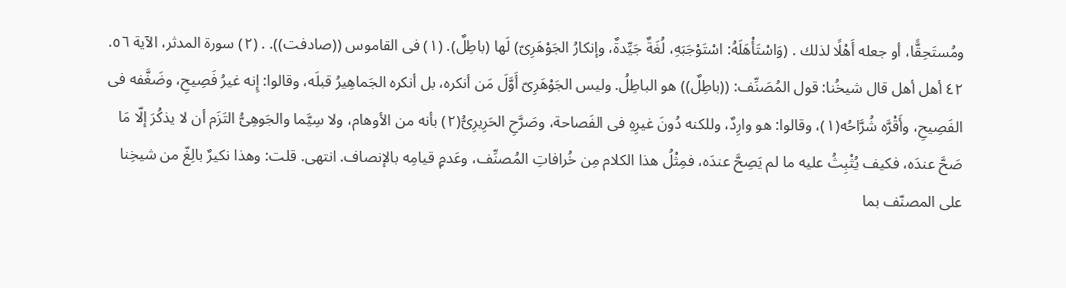ومُستَحِقًّا، أو جعله أَهْلًا لذلك . (وَاسْتَأْهَلَهُ: اسْتَوْجَبَهِ، لُغَةٌ جَيِّدةٌ، وإنكارُ الجَوْهَرِىّ) لَها (باطِلٌ). (١) فى القاموس ((صادفت)). . (٢) سورة المدثر، الآية ٥٦. ٤٢ أهل أهل قال شيخُنا: قول المُصَنِّف: ((باطِلٌ)) هو الباطِلُ. وليس الجَوْهَرِىّ أَوَّلَ مَن أنكره، بل أنكره الجَماهِيرُ قبلَه، وقالوا: إِنه غيرُ فَصِيحِ، وضَغَّفه فى الفَصِيحِ، وأَقْرَّه شُرَّاحُه(١)، وقالوا: هو وارِدٌ، وللكنه دُونَ غيرِهِ فى الفَصاحة، وصَرَّحِ الحَرِيرِىُّ(٢) بأنه من الأوهام، ولا سِيَّما والجَوهِىُّ التَزَم أن لا يذكُرَ إلّا مَا صَحَّ عندَه، فكيف يُثْبِثُ عليه ما لم يَصِحَّ عندَه، فمِثْلُ هذا الكلام مِن خُرافاتِ المُصنِّف، وعَدمٍ قیامِه بالإنصاف. انتھی. قلت: وهذا نكيرٌ بالِغّ من شيخِنا على المصنّف بما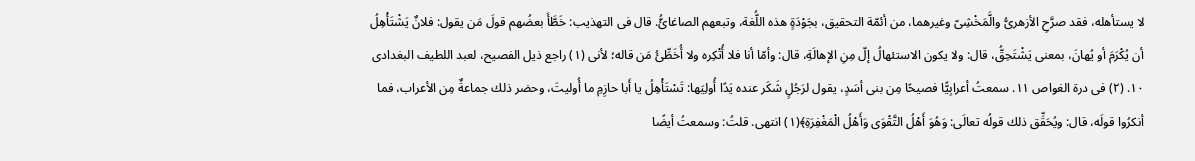لا يستأهله، فقد صرَّحِ الأزهرىُّ والَّمَخْشِىّ وغيرهما، من أئمّة التحقيق، بجَوْدَةٍ هذه اللُّغة، وتبعهم الصاغائُّ. قال فى التهذيب: خَطَّأَ بعضُهم قولَ مَن يقول: فلانٌ يَشْتَأْهِلُ أن يُكْرَمَ أو يُهانَ، بمعنی یَشْتَحِقُّ، قال: ولا يكون الاستئهالُ إلّ مِنِ الإهالَةِ، قال: وأمّا أنا فلا أُتْكِره ولا أُخَطِّئُ مَن قاله؛ لأنى (١) راجع ذيل الفصيح، لعبد اللطيف البغدادى ١٠. (٢) فى درة الغواص ١١. سمعتُ أعرابِيًّا فصيحًا مِن بنى أسَدٍ، يقول لرَجُلٍ شَكَر عنده يَدًا أُولِيَها: تَسْتَأْهِلُ يا أَبا حازِمِ ما أُوليتَ، وحضر ذلك جماعةٌ مِن الأعراب، فما أنكرُوا قولَه، قال: ويُحَقِّق ذلك قولُه تعالَى: وَهُوَ أَهْلُ التَّقْوَى وَأَهْلُ الْمَغْفِرَةِ﴾(١) انتھی. قلتُ: وسمعتُ أيضًا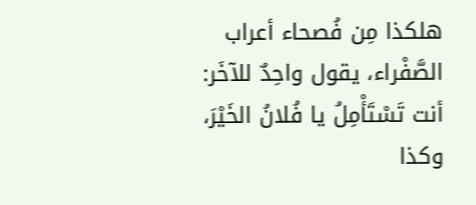هلكذا مِن فُصحاء أعراب الصَّفْراء، يقول واحِدٌ للآخَر: أنت تَسْتَأْمِلُ يا فُلانُ الخَيْرَ، وكذا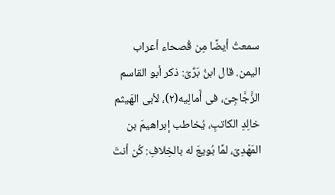سمعتُ أيضًا مِن قُصحاء أعراب اليمن. قال ابنُ بَرِّىّ: ذكر أبو القاسم الزَّجَّاجِىّ، فى أَمالِيه(٢)، لأبى الهَيثم خالِدِ الكاتبِ، يُخاطب إبراهيمَ بن المَهْدِىّ، لمَّا بُويعَ له بالخِلافِ: كُن أنتَ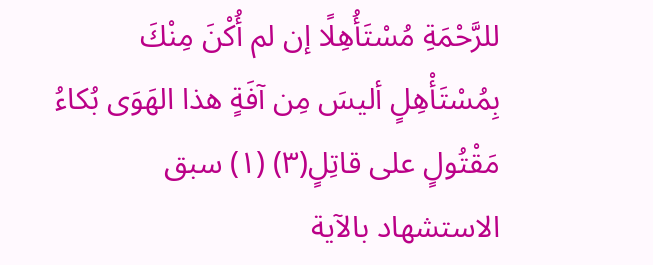للرَّحْمَةِ مُسْتَأُهِلًا إن لم أُكْنَ مِنْكَ بِمُسْتَأْهِلٍ أليسَ مِن آفَةٍ هذا الهَوَى بُكاءُ مَقْتُولٍ على قاتِلٍ(٣) (١) سبق الاستشهاد بالآية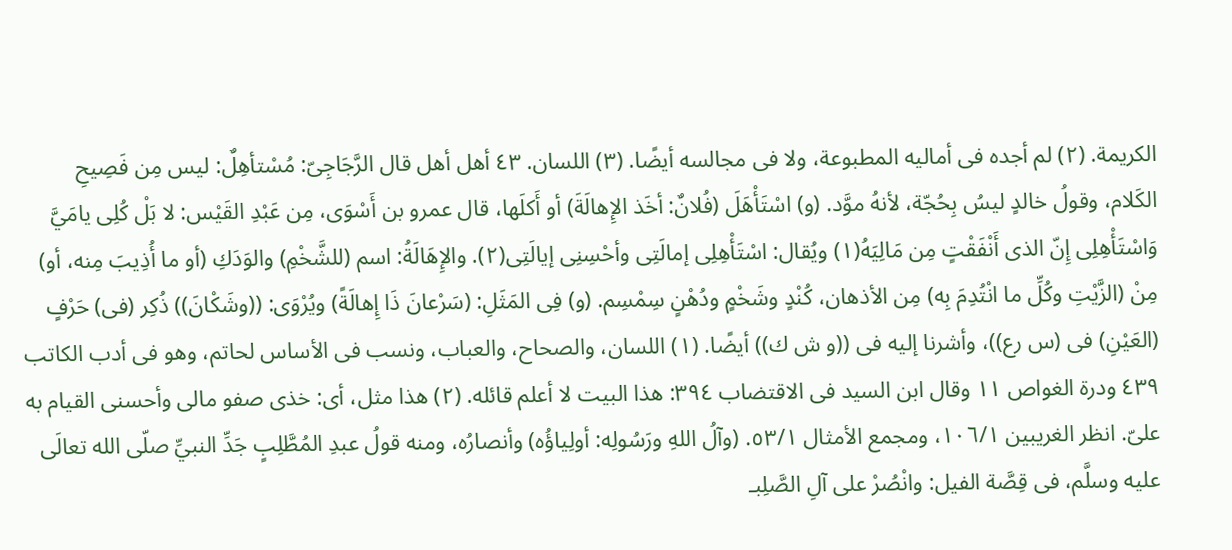الكريمة. (٢) لم أجده فى أماليه المطبوعة، ولا فى مجالسه أيضًا. (٣) اللسان. ٤٣ أهل أهل قال الرَّجَاجِىّ: مُسْتأهِلٌ: ليس مِن فَصِيحِ الكَلام، وقولُ خالدٍ ليسُ بِحُجّة، لأنهُ موَّد. (و) اسْتَأْهَلَ (فُلانٌ: أخَذ الإِهالَةَ) أو أَكلَها، قال عمرو بن أَسْوَى، مِن عَبْدِ القَيْس: لا بَلْ كُلِى يامَيَّ وَاسْتَأْهِلِى إِنّ الذى أَنْفَقْتٍ مِن مَالِيَهُ(١) ويُقال: اسْتَأْهِلِى إمالَتِى وأحْسِنِى إيالَتِى(٢). والإِهَالَةُ: اسم (للشَّخْمِ) والوَدَكِ (أو ما أُذِيبَ مِنه، أو) مِنْ (الزَّيْتِ وكُلِّ ما انْتُدِمَ بِه) مِن الأذهان، كُنْدٍ وشَخْمٍ ودُهْنٍ سِمْسِم. (و) فِى المَثَلِ: (سَرْعانَ ذَا إِهالَةً) ويُرْوَى: ((وشَكْانَ)) ذُكِر (فى) حَرْفٍ (العَيْنِ) فى (س رع))، وأشرنا إليه فى ((و ش ك)) أيضًا. (١) اللسان، والصحاح، والعباب، ونسب فى الأساس لحاتم، وهو فى أدب الكاتب ٤٣٩ ودرة الغواص ١١ وقال ابن السيد فى الاقتضاب ٣٩٤: هذا البيت لا أعلم قائله. (٢) هذا مثل، أى: خذى صفو مالى وأحسنى القيام به علىّ. انظر الغريبين ١٠٦/١، ومجمع الأمثال ٥٣/١. (وآلُ اللهِ ورَسُولِه: أولِیاؤُه) وأنصارُه، ومنه قولُ عبدِ المُطَّلِبٍ جَدِّ النبيِّ صلّى الله تعالَى عليه وسلَّم، فى قِصَّة الفيل: وانْصُرْ على آلِ الصَّلِبـ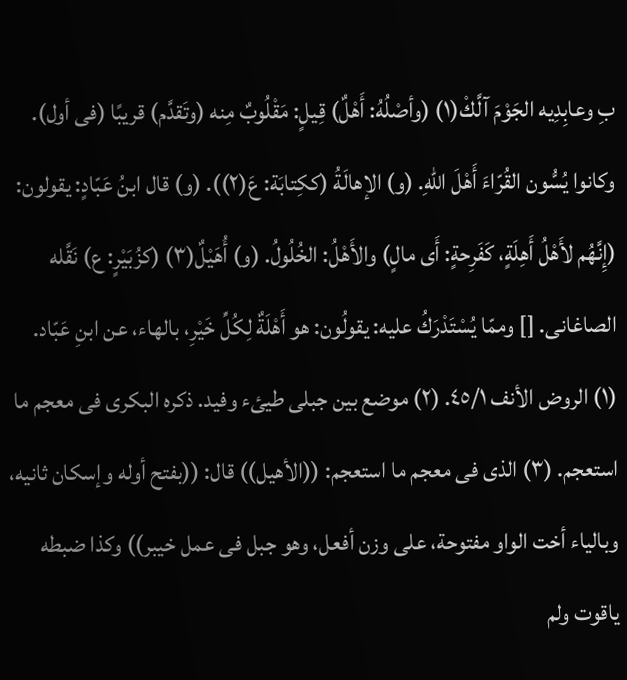بِ وعابِدِيه الجَوْمَ آلَّكْ(١) (وأصْلُهُ: أَهْلٌ) قِيلٍ: مَقْلُوبٌ مِنه (وتَقدَّم) قريبًا (فى أول). وكانوا يُسُّون القُرّاءَ أَهْلَ اللّهِ. (و) الإهالَةُ (ككِتابَة: عَ(٢)). (و) قال ابنُ عَبّادٍ: يقولون: (إِنَّهُم لأَهْلُ أَهِلَةٍ، كَفَرِحةٍ: أَى مالٍ) والأَهْلُ: الخُلُولُ. (و) أُهَيْلٌ(٣) (كزُبَيْرٍ: ع) نَقَّله الصاغانى. [] وممّا يُسْتَدْرَكُ عليه: يقولُون: هو أَهْلَةٌ لِكُلِّ خَيْرِ، بالهاء، عن ابنِ عَبّاد. (١) الروض الأنف ٤٥/١. (٢) موضع بين جبلى طيئء وفيد. ذكره البكرى فى معجم ما استعجم. (٣) الذى فى معجم ما استعجم: ((الأهيل)) قال: ((بفتح أوله وإسكان ثانيه، وبالياء أخت الواو مفتوحة، على وزن أفعل، وهو جبل فى عمل خيبر)) وكذا ضبطه ياقوت ولم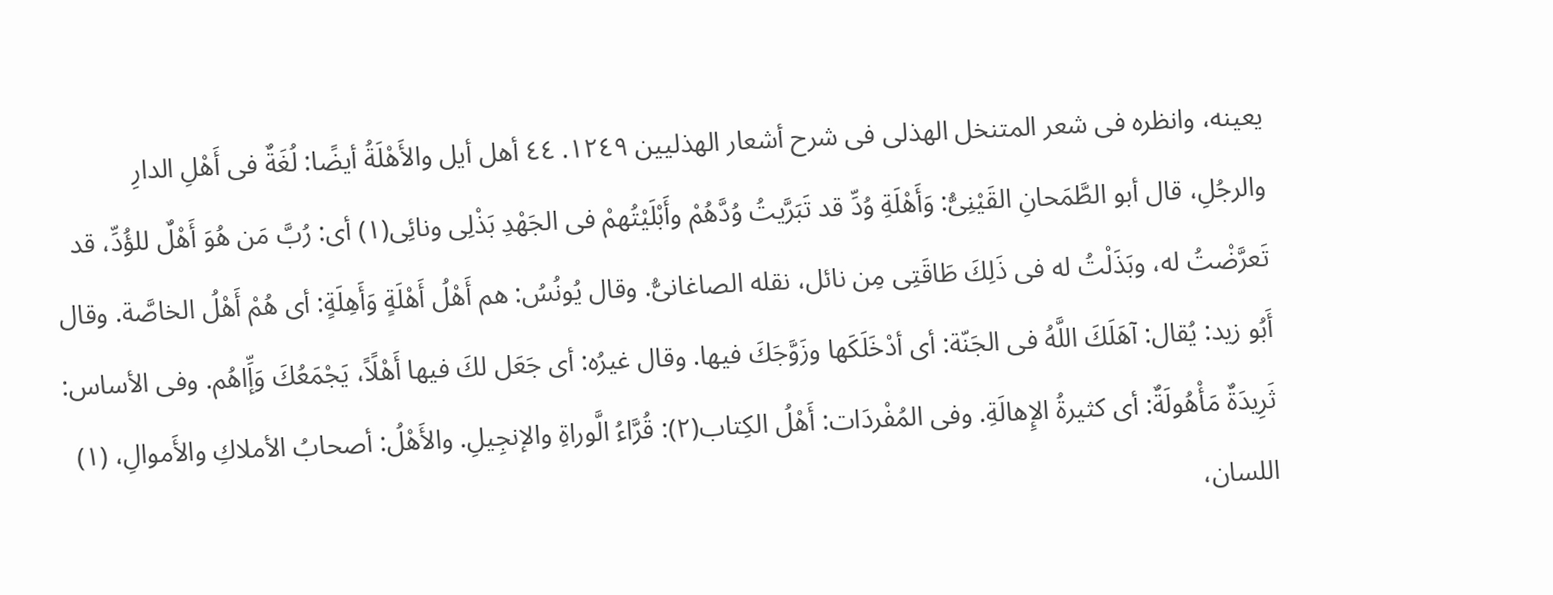يعينه، وانظره فى شعر المتنخل الهذلى فى شرح أشعار الهذليين ١٢٤٩. ٤٤ أهل أیل والأَهْلَةُ أيضًا: لُغَةٌ فى أَهْلِ الدارِ والرجُلِ، قال أبو الطَّمَحانِ القَيْنِىُّ: وَأَهْلَةِ وُدِّ قد تَبَرَّيتُ وُدَّهُمْ وأَبْلَيْتُهمْ فى الجَهْدِ بَذْلِى ونائِى(١) أى: رُبَّ مَن هُوَ أَهْلٌ للؤُدِّ، قد تَعرَّضْتُ له، وبَذَلْتُ له فى ذَلِكَ طَاقَتِى مِن نائل، نقله الصاغانىُّ. وقال يُونُسُ: هم أَهْلُ أَهْلَةٍ وَأَهِلَةٍ: أى هُمْ أَهْلُ الخاصَّة. وقال أَبُو زيد: يُقال: آهَلَكَ اللَّهُ فى الجَنّة: أى أدْخَلَكَها وزَوَّجَكَ فیھا. وقال غيرُه: أى جَعَل لكَ فيها أَهْلًاً، يَجْمَعُكَ وَإِّاهُم. وفى الأساس: ثَرِيدَةٌ مَأْهُولَةٌ: أى كثيرةُ الإِهالَةِ. وفى المُفْردَات: أَهْلُ الكِتاب(٢): قُرَّاءُ الَّوراةِ والإنجِيلِ. والأَهْلُ: أصحابُ الأملاكِ والأَموالِ، (١) اللسان،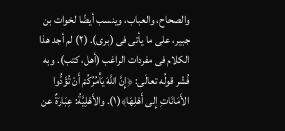والصحاح، والعباب، وينسب أيضًا لخوات بن جبير، علی ما یأتی فی (برى). (٢) لم أجد هذا الكلام فى مفردات الراغب (أهل، کتب). وبه فُشْر قولُه تعالَى: ﴿إِنَّ اللَّهَ يَأْمُرُكُمْ أَنْ تُؤَدُّوا الأَمَانَاتِ إِلى أَهْلِهَا﴾(١). والأَهْلِيَّةُ: عِبَارَةٌ عن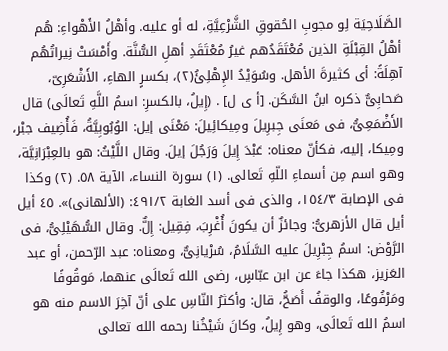الصَّلَاحِيَة لِو مجوبِ الحُقوقِ الشَّرْعِيَّةِ، له أو عليه. وأهْلُ الأَهْواءِ: هُم أهْلُ القِبْلَةِ الذين مُعْتَقَدُهم غيرُ مُعْتَقَدِ أهلِ السُّنَّة. وأَمْسَتْ نِيراتُهُم آهِلَةً: أى كثيرةَ الأهل. وسُوَيْدُ الإِهْلِئُ(٢)، بكسرٍ الهاءِ، الأَشْعَرِىّ، صَحابِىٌّ ذكره ابنُ السَّكَن. [أ ی ل] . (إِيلُ، بالكسرِ: اسمُ اللَّهِ تَعالَى) قال الأَضْمَعِىُّ، فى مَعنَى جِبرِيلَ ومِيكائِيلَ: مَعْنَى إيل: الوُبُوبِيَّةُ، فَأُضِيف جبْر، ومِيكا، إليه، فكأنّ معناه: عَبْدَ إِيلَ وَرَجُلَ إیلَ. وقال اللَّيْثُ: هو بالعِبْرَانِيَّة، وهو اسم مِن أسماءِ اللّهِ تَعالى. (١) سورة النساء، الآية ٥٨. (٢) وكذا فى الإصابة ١٥٤/٣، والذى فى أسد الغابة ٤٩١/٢: (الألهانی)». ٤٥ أیل أیل قال الأزهرىُّ: وجائزٌ أن يكونَ أُغْرِبَ، فِقِيل: إِلٌّ. وقال السُّهَيْلِىُّ، فى الرَّوْض: اسمُ جِبْرِيلَ عليه السَّلَامُ، سُرْيانِىٌّ، ومعناه: عبد الرّحمن، أو عبد العَزيز، هكذا جاءَ عن ابن عبّاسٍ، رضى الله تَعالَى عنهما، مَوقُوفًا ومَرْفُوعًا، والوقفُ أَصَحُّ، قال: وأكثرُ النّاسِ على أنّ آخِرَ الاسم منه هو اسمُ الله تَعالَى، وهو إِيلُ، وكانَ شَيْخُنا رحمه الله تعالى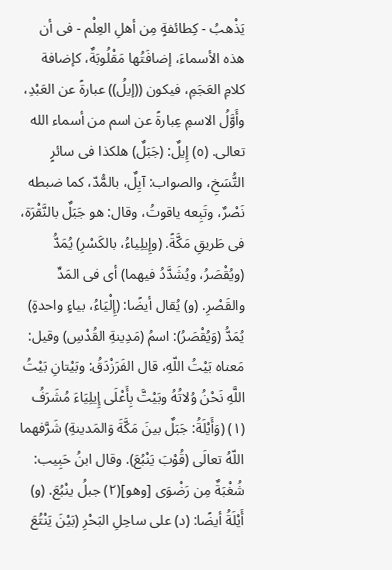يَذْهبُ - كِطائفةٍ مِن أهلِ العِلْم - فى أن هذه الأسماءَ، إضافَتُها مَقْلُوبَةٌ، كإضافة كلامِ العَجَمِ، فيكون ((إيلُ)) عبارةً عن العَبْدِ، وأَوَّلُ الاسمِ عِبارةً عن اسم من أسماء الله تعالى. (٥) إِيلٌ: (جَبَلٌ) هلكذا فى سائرٍ التُّسَخِ، والصواب: آيِلٌ، بالمُّدّ، كما ضبطه نَصْرٌ، وتَبِعه ياقوتُ، وقال: هو جَبَلٌ بالنَّقْرَة، فى طَريقِ مَكَّةً. (وإِيلِياءُ، بالكَسْرِ) يُمَدُّ (ويُقْصَرُ، ويُشَدَّدُ فيهما) أى فى المَدِّ والقَصْرِ. (و) يُقال أيضًا: (إِلْيَاءُ، بياءٍ واحدةٍ) يُمَدُّ (وَيُقْصَرُ): اسمُ (مَدِينةِ القُدْسِ) وقيل: مَعناه بَيْتُ اللّهِ، قال الفَرَزْدَقُ: وبَيْتانِ بَيْتُ اللَّهِ نَحْنُ وُلاتُهُ وبَيْتَّ بِأَعْلَى إِيلِيَاءَ مُشَرَفُ (١) (وَأَيْلَةُ: جَبَلٌ بينَ مَكَّةَ وَالمَدينةِ) شَرَّفهما اللّهُ تعالَى (قُوْبَ يَنْبُعَ). وقال ابنُ حَبِيب: شُغْبَةٌ مِن رَضْوَى [وهو](٢) جبلُ ینْبُعَ. (و) أَيْلَةُ أيضًا: (د) على ساحِلِ البَحْرِ (بَيْنَ يَنْتُعَ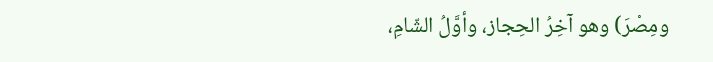ومِصْرَ) وهو آخِرُ الحِجاز، وأوَّلُ الشّامِ،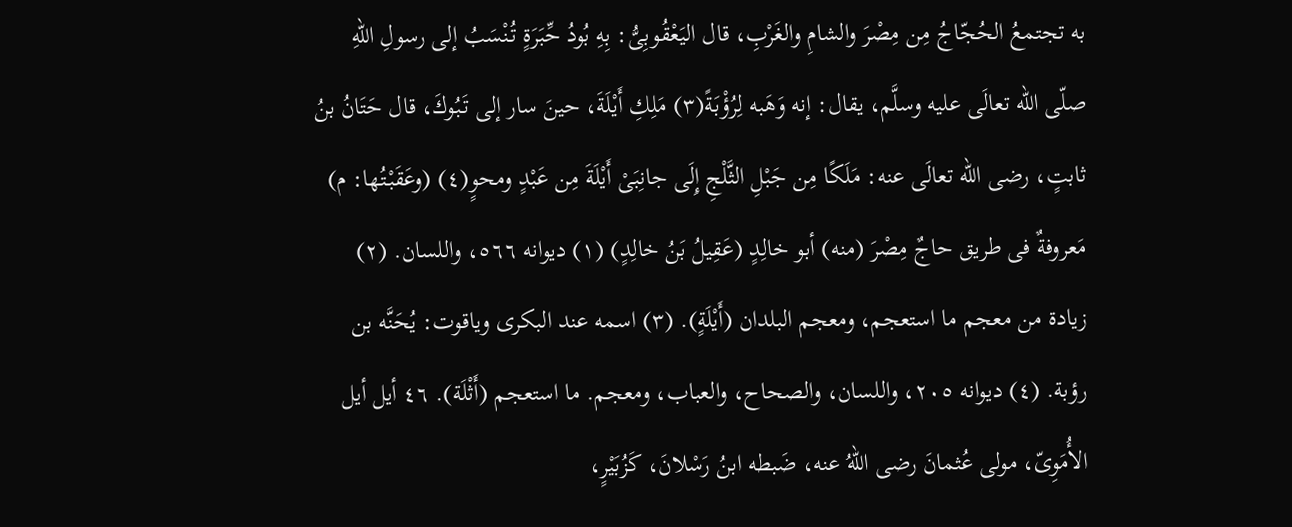به تجتمعُ الحُجّاجُ مِن مِصْرَ والشامِ والغَرْبِ، قال اليَعْقُوبِىُّ: بِهِ بُودُ حِّبَرَةٍ تُنْسَبُ إلى رسولِ اللهِ صلّى الله تعالَى عليه وسلَّم، يقال: إنه وَهَبه لِرُؤْبَةً(٣) مَلِكِ أَيْلَةَ، حينَ سار إلى تَبُوكَ، قال حَتَانُ بنُ ثابتٍ، رضى الله تعالَى عنه: مَلَكًا مِن جَبْلِ الثَّلْجِ إِلَى جانِبَىْ أَيْلَةَ مِن عَبْدٍ ومحوٍ(٤) (وعَقَبْتُها: م) مَعروفةٌ فى طريق حاجٌ مِصْرَ (منه) أبو خالِدٍ (عَقِيلُ بَنُ خالِدٍ) (١) ديوانه ٥٦٦، واللسان. (٢) زيادة من معجم ما استعجم، ومعجم البلدان (أَيْلَةٍ). (٣) اسمه عند البكرى وياقوت: يُحَنَّه بن رؤبة. (٤) ديوانه ٢٠٥، واللسان، والصحاح، والعباب، ومعجم. ما استعجم (أَثْلَة). ٤٦ أیل أیل الأُمَوِىّ، مولى عُثمانَ رضى اللّهُ عنه، ضَبطه ابنُ رَسْلانَ، كَزُبَيْرٍ،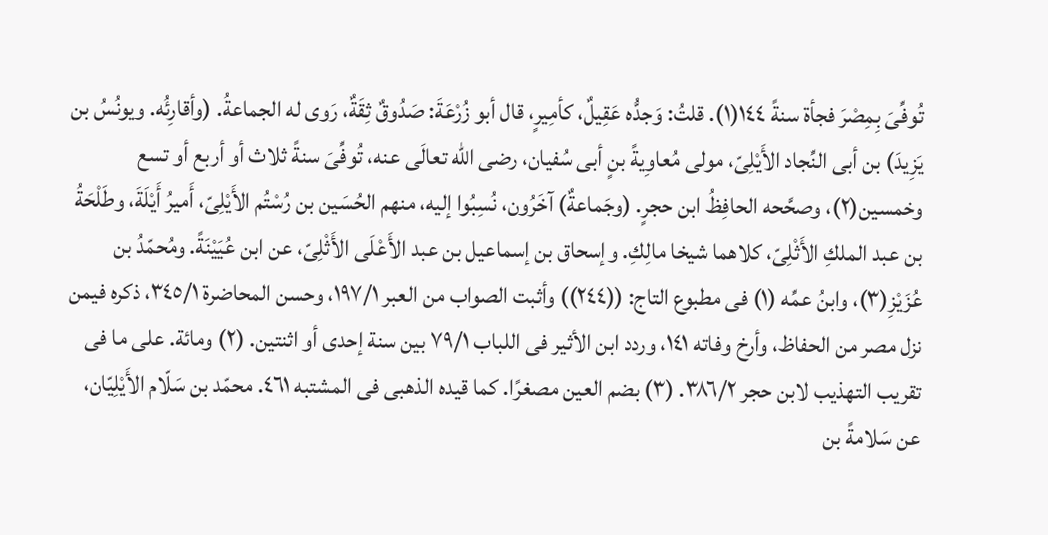تُوفِّىَ بِمِصْرَ فجأة سنةً ١٤٤(١). قلتُ: وَجدُّه عَقِيلٌ، كأمِيرٍ، قال أبو زُرْعَةَ: صَدُوقٌ ثِقَةٌ، رَوى له الجماعةُ. (وأقارِئُه. ويونُسُ بن يَزِيدَ) بن أبى النِّجاد الأَيْلِىّ، مولى مُعاوِيةً بنٍ أبى سُفيان، رضى الله تعالَى عنه، تُوفِّىَ سنةً ثلاث أو أربع أو تسع وخمسين(٢)، وصحَّحه الحافِظُ ابن حجرٍ. (وجَماعةٌ) آخَرُون، نُسِبُوا إليه، منهم الحُسَين بن رُسْتُم الأَيْلِىّ، أَميرُ أَيْلَةَ، وطَلْحَةُ بن عبد الملكِ الأَثْلِىّ، كلاهما شيخا مالِكِ. وإسحاق بن إسماعيل بن عبد الأَعْلَى الأَثْلِىّ، عن ابن عُيَيْنَةً. ومُحمّدُ بن عُزَيْزِ(٣)، وابنُ عمِّه (١) فى مطبوع التاج: ((٢٤٤)) وأثبت الصواب من العبر ١٩٧/١، وحسن المحاضرة ٣٤٥/١، ذكره فيمن نزل مصر من الحفاظ، وأرخ وفاته ١٤١، وردد ابن الأثير فى اللباب ٧٩/١ بين سنة إحدى أو اثنتين. (٢) ومائة. على ما فى تقريب التهذيب لابن حجر ٣٨٦/٢. (٣) بضم العين مصغرًا. كما قيده الذهبى فى المشتبه ٤٦١. محمّد بن سَلّام الأَيْلِيّان، عن سَلامةً بن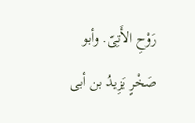رَوْحِ الأَتِىّ. وأبو صَخْرٍ يَزِيدُ بن أبى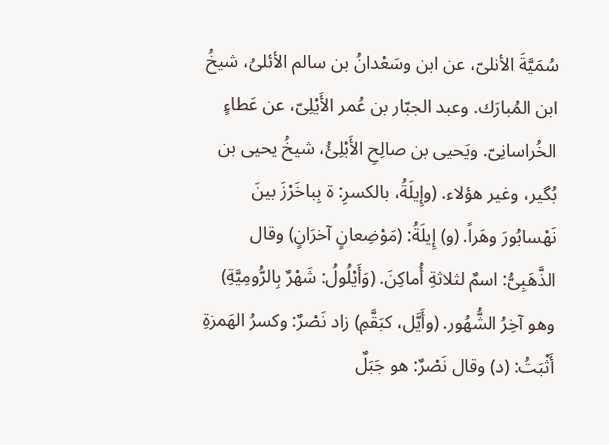سُمَيَّةَ الأنلىّ، عن ابن وسَعْدانُ بن سالم الأئلیُ، شیخُ ابن المُبارَك. وعبد الجبّار بن عُمر الأَيْلِىّ، عن عَطاءٍ الخُراسانِیّ. ويَحيى بن صالِحِ الأَبْلِئُ، شیخُ یحیی بن بُگير، وغير هؤلاء. (وإِيلَةُ، بالكسرِ: ة بِباخَرْزَ بينَ نَهْسابُورَ وهَراً. (و) إِيلَةُ: (مَوْضِعانٍ آخرَانٍ) وقال الذَّهَبِىُّ: اسمٌ لثلاثةِ أُماكِنَ. (وَأَيْلُولُ: شَهْرٌ بِالرُّومِيَّةِ) وهو آخِرُ الشُّهُور. (وأَيَّل، كبَقَّمِ) زاد نَصْرٌ: وكسرُ الهَمزةِ أَثْبَتُ: (د) وقال نَصْرٌ: هو جَبَلٌ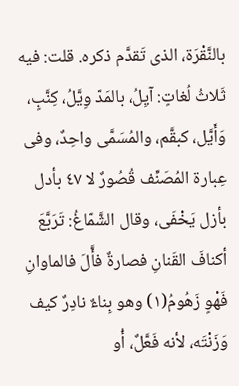بالنَّقْرَة، الذى تَقدَّم ذكره. قلت: فيه ثَلاثُ لُغاتٍ: آيِلُ، بالمَدّ وِيَّلُ، كِنَّبٍ، وَأَيَّل، كبقَّم، والمُسَمَّى واحِدٌ، وفى عِبارة المُصَنِّف قُصُورٌ لا ٤٧ بأدل بأزل يَخْفَى، وقال الشَّمّاغُ: تَرَبَّعَ أكنافَ القَنانِ فصارةٌ فأَّلَ فالماوانِ فَهْوٍ زَهُومُ(١) وهو بِناءٌ نادِرٌ كيف وَزَنْتَه، لأنه فَعَّلٌ، أُو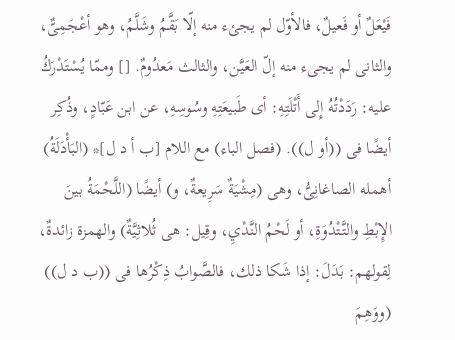فَيْعَلٌ أو فَعيلٌ، فالأوّل لم يجئء منه إلّا بَقَّمُ وشَلَّمُ، وهو أعْجَمِىٌّ، والثانى لم يجىء منه إلّ العَيَّن، والثالث مَعدُومٌ. [] وممّا يُسْتَدْرَكُ عليه: رَدَدْتُهُ إِلى أَتْلَتِهِ: أى طَبيعَتِهِ وسُوسِهِ، عن ابن عَبّادٍ، وذُكِر أيضًا فى ((أو ل)). (فصل الباء) مع اللام [ب أ د ل]* (البَأْدَلَةُ) أهمله الصاغانِىُّ، وهى (مِشْيَةٌ سَرِيعةٌ، و) أيضًا (اللَّحْمَةُ بينَ الإِبْطِ والتَّتْدُوَةِ، أو لَحْمُ النَّدْيِ، وقِيل: هى ثُلاثِيَّةٌ) والهمزة زائدةٌ، لِقولهم: بَدَلَ: إذا شَكا ذلك، فالصَّوابُ ذِكْرُها فى ((ب د ل)) (ووَهِمَ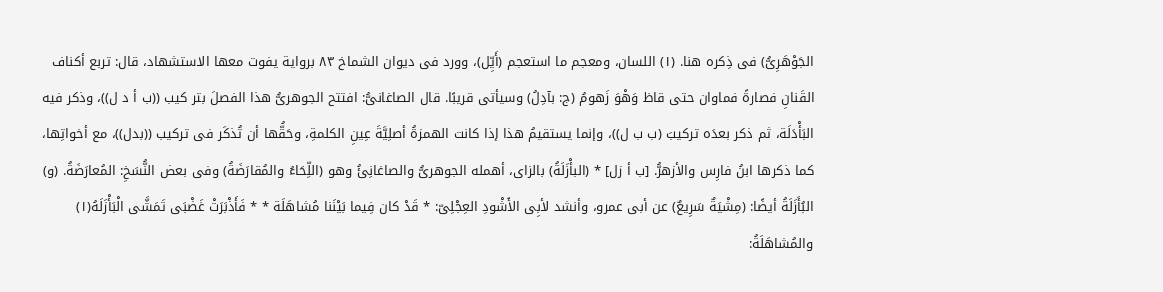الجَوْهَرِىُّ) فى ذِکره هنا. (١) اللسان، ومعجم ما استعجم (أَيِّل)، وورد فى ديوان الشماخ ٨٣ برواية يفوت معها الاستشهاد، قال: تربع أكناف القَنانِ فصارةً فماوان حتى قاظ وَهْوَ زَهومُ (ج: بآدِلُ) وسيأتى قريبًا. قال الصاغانىُّ: افتتح الجوهرىُّ هذا الفصلَ بتر کیب ((ب أ د ل))، وذكر فيه البَأْدَلَة، ثم ذكر بعدَه تركيبَ (ب ب ل))، وإنما يستقيمُ هذا إذا كانت الهمزةُ أصلِيَّةَ عِينِ الكلمةِ، وحَقُّها أن تُذكَر فى تركيب ((بدل))، مع أخواتِها، كما ذكرها ابنُ فارِس والأزهرُّ. [ب أ زل] * (البأْزَلَةُ) بالزاى، أهمله الجوهرىُّ والصاغانِئُ وهو (اللِّحَاءُ والمُقارَضَةُ) وفى بعض النُّسَخِ: المُعارَضَةُ. (و) البُأَزَلَةُ أيضًا: (مِشْيَةٌ سَرِيعٌ) عن أبى عمرو، وأنشد لأبِى الأَشْودِ العِجْلِىّ: * قَدْ كان فِيما بَيْنَنا مُشاهَلَة * * فَأَذْبَرَتْ غَضْبَى تَمَشَّى الْبَأْزَلَهُ(١) والمُشاهَلَةُ: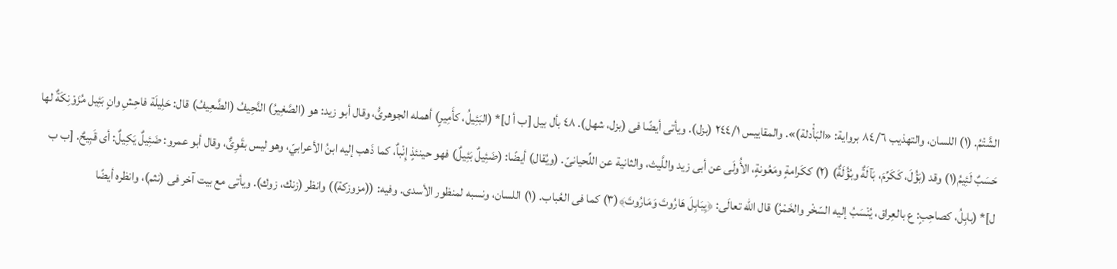الشَّتْمُ. (١) اللسان، والتهذيب ٨٤/٦ برواية: «البَأْدلة)». والمقاييس ٢٤٤/١ (بزل). ويأتى أيضًا فى (بزل، شھل). ٤٨ بأل بیل [ب أ ل]* (البَئِيلُ، كأَمِيرٍ) أهمله الجوهرىُّ، وقال أبو زيد: هو (الصَّغِيرُ) النَّحِيفُ (الضَّعِيفُ) قال: حَلِيلَة فاحِشِ وانٍ بَئِيل مُزَوْنِكَةٌ لها حَسَبٌ لَئِيمُ(١) وقد (بَؤُلَ، كَكَرِّمَ، بَآلَةٌ وبُؤُلَةٌ) (٢) ككَرامةٍ ومَعُونةٍ، الأُولَى عن أبى زيد واللَّيث، والثانية عن اللِّحيانىّ. (ويُقال) أيضًا: (ضَئِيلٌ بَئِيلٌ) فهو حينئذٍ إِنْباٌ، كما ذَهب إليه ابنُ الأعرابيّ، وهو ليس بقَوِىٌّ، وقال أبو عمرو: ضَئِيلٌ يَكِيلٌ: أى قَبِيحٌ. [ب ب ل]* (بابِلُ، كصاحِبٍ: ع بالعِراق، يُنْسَبُ إليه السّخْر والخَمْرُ) قال الله تعالَى: ﴿يِبَابِلَ هَارُوتَ وَمَارُوتَ﴾(٣) كما فى العُباب. (١) اللسان، ونسبه لمنظور الأسدى. وفيه: ((مزوزكة)) وانظر (زنك، زوك). ويأتى مع بيت آخر فى (نثم)، وانظره أيضًا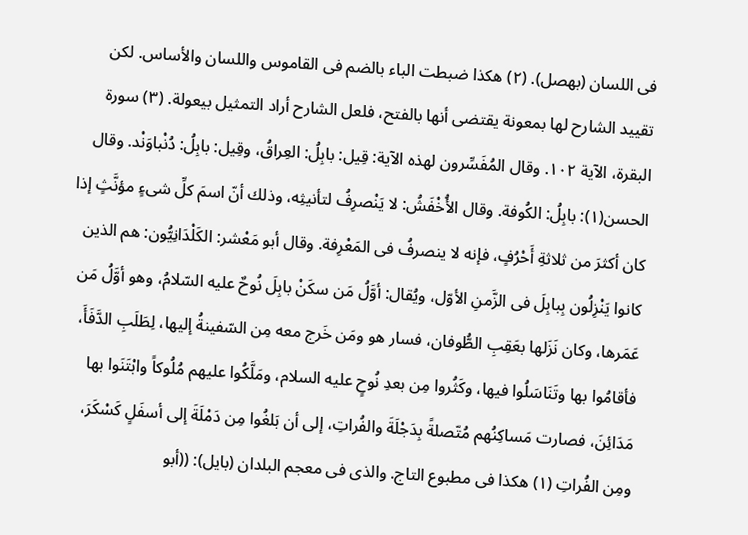فى اللسان (بهصل). (٢) هكذا ضبطت الباء بالضم فى القاموس واللسان والأساس. لكن تقييد الشارح لها بمعونة يقتضى أنها بالفتح، فلعل الشارح أراد التمثيل بيعولة. (٣) سورة البقرة، الآية ١٠٢. وقال المُفَسِّرون لهذه الآية: قِيل: بابِلُ: العِراقُ، وقِيل: بابِلُ: دُنْباوَنْد. وقال الحسن(١): بابِلُ: الكُوفة. وقال الأُخْفَشُ: لا يَنْصرِفُ لتأنيثِه، وذلك أنّ اسمَ كلِّ شىءٍ مؤنَّثٍ إذا كان أكثرَ من ثلاثةِ أَحْرُفٍ، فإنه لا ينصرفُ فى المَعْرِفة. وقال أبو مَعْشر: الكَلْدَانِيُّون: هم الذين كانوا يَنْزِلُون بِبابِلَ فى الزَّمنِ الأوّل، ويُقال: أوَّلُ مَن سكَنْ بابِلَ نُوحٌ عليه السّلامُ، وهو أوَّلُ مَن عَمَرها، وكان نَزَلها بعَقِبِ الطُّوفان، فسار هو ومَن خَرج معه مِن السّفينةُ إليها، لِطَلَبِ الدَّفَأَ، فأقامُوا بها وتَنَاسَلُوا فيها، وكَثُروا مِن بعدِ نُوحٍ عليه السلام، ومَلَّكُوا عليهم مُلُوكاً وابْتَنَوا بها مَدَائِنَ، فصارت مَساكِنُهم مُتّصلةً بِدَجْلَةَ والفُراتِ، إلى أن بَلغُوا مِن دَمْلَةَ إلى أسفَلٍ كَسْكَرَ، ومِن الفُراتِ (١) هكذا فى مطبوع التاج. والذى فى معجم البلدان (بايل): ((أبو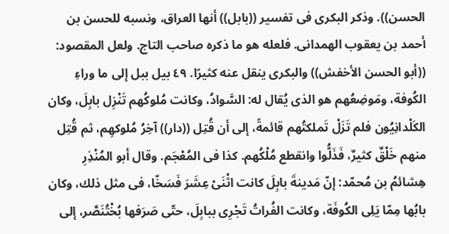الحسن)). وذكر البكرى فى تفسير ((بابل)) أنها العراق، ونسبه للحسن بن أحمد بن يعقوب الهمدانى. فلعله هو ما ذكره صاحب التاج. ولعل المقصود: ((أبو الحسن الأخفش)) والبكرى ينقل عنه کثیرًا. ٤٩ بیل ببل إلى ما وراءِ الكُوفة، ومَوضِعُهم هو الذى يُقال له: السَّوادُ، وكانت مُلوكُهم تَنْزِل بابِلَ، وكان الكَلْدانِيُون فلم تَزَلْ تَملكتُهم قائمةً، إلى أن قُتِل ((دار)) آخِرُ مُلوكهِم، ثم قُتِل منهم خَلْقٌ كثيرٌ، فَذَلُّوا وانقطع مُلْكُهم. كذا فى المُعْجَم. وقال أبو المُنْذِرِ هِشائمُ بن مُحمّد: إنّ مَدينةَ بابِلَ كانت اثْنَىْ عِشَرَ فَسَخّا، فى مثل ذلك، وكان بابُها مِمّا يَلِى الكُوفَة، وكانت الفُراتُ تَجْرِى ببابِلَ، حتّى صَرَفها بُخْتُنَصَّر، إلى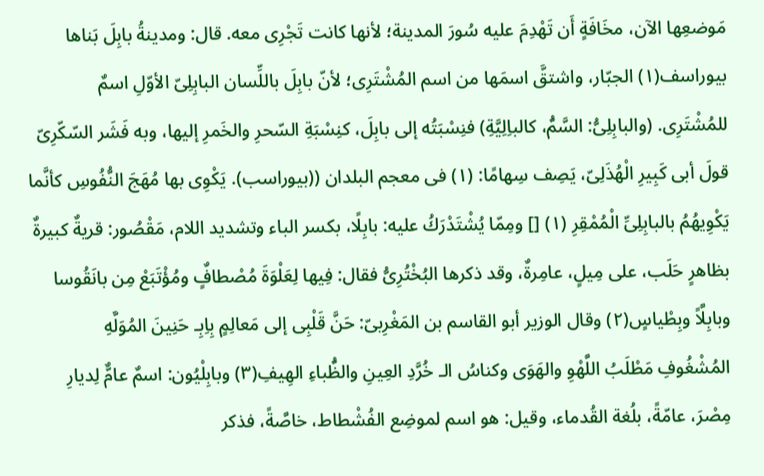مَوضعِها الآن، مخَافَةٍ أَن تَهْدِمَ عليه سُورَ المدينة؛ لأنها کانت تَجْرِی معه. قال: ومدينةُ بابِلَ بَناها بيوراسف(١) الجبّار، واشتقَّ اسمَها من اسم المُشْتَرِى؛ لأنّ بابِلَ باللِّسان البابِلِىّ الأوّلِ اسمٌ للمُشْتَرِى. (والبابِلِىُّ: السَّمُّ، كالباِلِيَّةِ) فنِسْبَتُه إلى بابِلَ، كنِسْبَةِ السّحرِ والخَمرِ إليها، وبه فَشَر السّكّرِىّ قولَ أبى كَبِيرِ الْهُذَلِىّ، يَصِف سِهامًا: (١) فى معجم البلدان ((بيوراسب). يَكْوِى بها مُهَجَ النُّفُوسِ كأنَّما يَكْوِيهُمُ بالبابِلِىِّ الْمُمْقِرِ (١) [] ومِمّا يُشْتَدْرَكُ عليه: بابِلًا، بكسر الباء وتشديد اللام، مَقْصُور: قريةٌ كبيرةٌ بظاهرٍ حَلَب، على مِيلٍ، عامِرةٌ، وقد ذكرها البُخْتُرِىُّ فقال: فِيها لِعَلْوَةَ مُصْطافٌٍ ومُؤْتَبَعْ مِن بانَقُوسا وبابِلَّاً وبِطْياسٍ(٢) وقال الوزير أبو القاسم بن المَغْرِبىّ: حَنَّ قَلْبِى إلى مَعالِمٍ بِاِبِـ حَنِينَ المُوَلَّهِ المُشْغُوفِ مَطْلَبُ اللَّهْوِ والھَوَی وکناسُ الـ خُرَّدِ العِينِ والظُّباءِ الهِيفِ(٣) وبابِلْيُون: اسمٌ عامٌّ لِديارِ مِصْرَ، عامّةً، بلُغة القُدماء، وقيل: هو اسم لموضِع الفُشْطاط، خاصَّةً، فذكر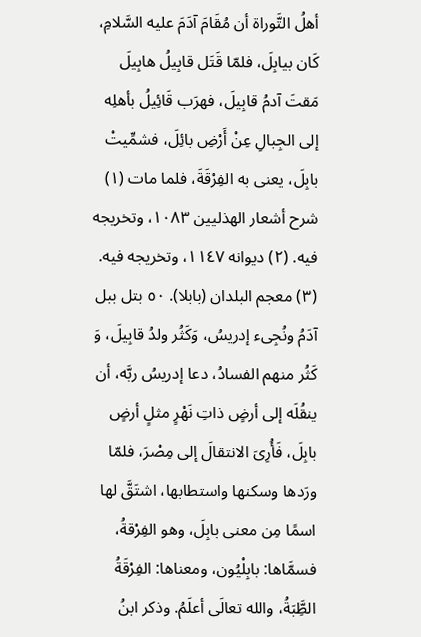أهلُ التَّوراة أن مُقَامَ آدَمَ عليه السَّلامِ، كَان بیابِلَ، فلمّا قَتَل قابِيلُ هابِیلَ مَقتَ آدمُ قابِيلَ، فھرَب قَائِيلُ بأهلِه إلى الجِبالِ عِنْ أَرْضِ بائِلَ، فشمِّيتْ بابِلَ، يعنى به الفِرْقَةَ، فلما مات (١) شرح أشعار الهذليين ١٠٨٣، وتخريجه فيه. (٢) ديوانه ١١٤٧، وتخريجه فيه. (٣) معجم البلدان (بابلا). ٥٠ بتل ببل آدَمُ ونُجِىء إدريسُ، وَكَثُر ولدُ قابِيلَ، وَ كَثُر منهم الفسادُ، دعا إدريسُ ربَّه، أن ينقُلَه إلى أرضٍ ذاتِ نَهْرٍ مثلٍ أرضٍ بابِلَ، فَأُرِىَ الانتقالَ إلى مِصْرَ، فلمّا ورَدها وسكنها واستطابها، اشتَقَّ لها اسمًا مِن معنى بابِلَ، وهو الفِرْقةُ، فسمَّاها: بابِلْيُون، ومعناها: الفِرْقَةُ الطَِّبَةُ، والله تعالَى أعلَمُ. وذكر ابنُ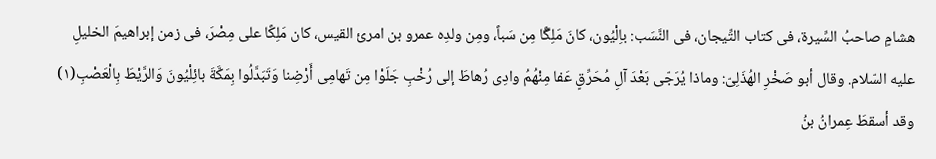هشامٍ صاحبُ السِّيرة، فى كتاب التِّيجان، فى النَّسَب: باِلْيُون، کانَ مَلِگًا مِن سَباً، ومِن ولدِه عمرو بن امرئ القيس، كان مَلِكًا على مِصْرَ، فى زمن إبراهيمَ الخليلِ عليه السّلام. وقال أبو صَخْرِ الهُذَلِىّ: وماذا يُرَجّى بَعْدَ آلِ مُحَرِّقٍ عَفا مِنْهُمُ وادِی رُهاطَ إلی رُخْبِ جَلَوْا مِن تَهامِى أَرْضِنا وَتَبَدَّلُوا بِمَكَّةَ بائِلْيُونَ وَالرَّيْطَ بِالْعَصْبِ(١) وقد أسقطَ عِمرانُ بنُ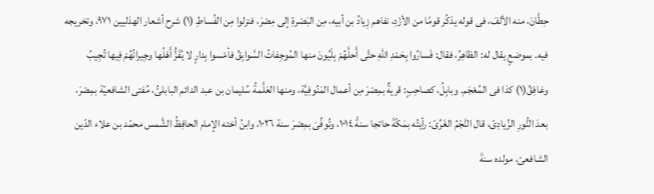حِطَّانَ، منه الألفَ، فى قوله يذكُر قومًا من الأزْدِ، نفاهم زِيادُ بن أبيه، مِن البَصْرةِ إلى مِصْرَ، فنزلوا مِن الفُساطِ (١) شرح أشعار الهذليین ٩٧١، وتخريجه فيه. بموضعٍ يقال له: الظاهِرُ، فقال: فَسارُوا بِحَمْدِ اللّهِ حتَّى أَحلَّهُمْ بِلْيُونَ منها المُوجِفاتُ السَّوابِقُ فأمْسوا بِدارٍ لا يُفَزَُّ أَهْلُها وجِيرانُهُمْ فِيها تُجِيبُ وغافِقُ(١) كذا فى المُعْجَم. وبابِلُ، كصاحِبٍ: قريةٌ بمِصْرَ مِن أعمال المَنُوفِيَّة، ومنها العَلَّمةُ سُليمان بن عبد الدائم البابلىُّ، مُفتى الشافعيّة بمِصْرَ، بعدَ النُّورِ الزِّیادِىّ، قال النَّجْمُ الغَرِّىّ: رأيتُه بمَكّةَ حاتجا سنةً ١٠١٤، وتُوفِّىَ بمِصْرَ سنة ١٠٢٦، وابنُ أخته الإمام الحافِظُ الشَّمس محمّد بن علاء الدّين الشافعىّ، مولده سنةَ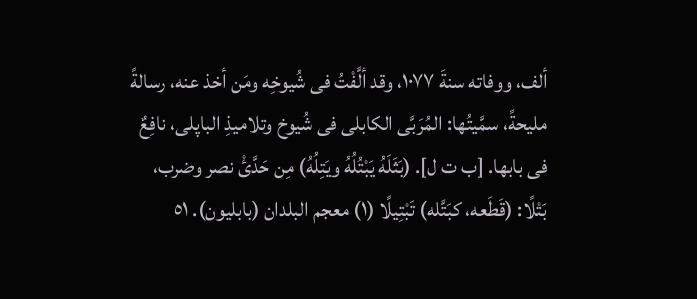ألف، ووفاته سنةَ ١٠٧٧، وقد ألَّفْتُ فى شُيوخِه ومَن أخذ عنه، رسالةً مليحةً، سمَّيتُها: المُرَبَّى الكابلى فى شُیوخ وتلاميذِ الباپلی، نافِعٌ فی بابها. [ب ت ل]. (بَثَلَهُ يَبْتُلُهُ ويَتِلُهُ) مِن حَدَّئْ نصر وضرب، بَتْلًا: (قَطَعه، كبَتَّله) تَبْتِيلًا (١) معجم البلدان (بابليون). ٥١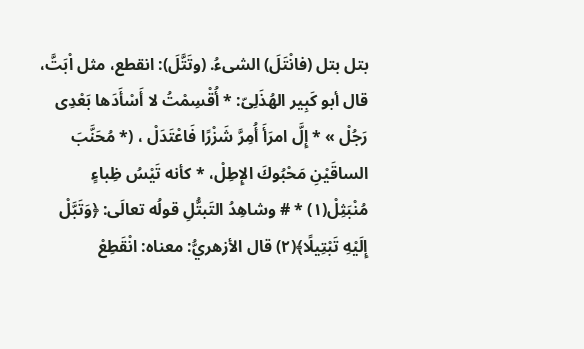بتل بتل (فانْتَلَ) الشىءُ. (وتَتَّلَ): انقطع، مثل اْبَتَّ، قال أبو كَبِير الهُذَلِىّ: * أُقْسِمْتُ لا أَسْأَدَها بَعْدِى رَجُلْ » * إِلَّ امرَأَ أُمِرَّ شَزْرًا فَاعْتَدَلْ ، (* مُحَنَّبَ الساقَيْنِ مَحْبُوكَ الإِطِلْ، * كأنه تَيْسُ ظِباءٍ مُنْبَثِلْ(١) * # وشاهِدُ التَبتُّلِ قولُه تعالَى: ﴿وَتَبَّلْ إِلَيْهِ تَبْتِيلًا﴾(٢) قال الأزهريُّ: معناه: انْقَطِعْ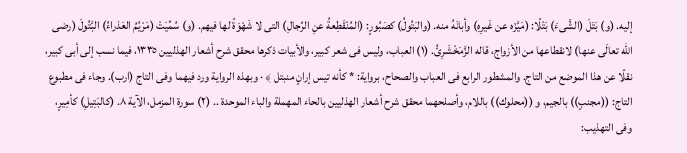إلیه. (و) بَتَلَ (الشَّىءَ) بَتْلًا: (مَيَّزَه عن غَيرِهِ) وأبانَهُ منه. (والبَتُولُ) كصَبُورٍ: (المُنْقَطِعةُ عنِ الرِّجالِ) التى لا شَهْوَةً لها فيهم. (و) سُمِّيَتْ (مَرْيُمُ العَذراءُ) البَّتُولَ (رضى الله تعالَى عنها) لانقطاعها من الأزواج، قاله الزَّمَخْشَرِىُّ. (١) العباب، وليس فى شعر کبیر، والأبيات ذكرها محقق شرح أشعار الهذليين ١٣٣٥، فيما نسب إلى أبى كبير، نقلًا عن هذا الموضع من التاج. والمشطور الرابع فى العباب والصحاح، برواية: * كأنه تيس إرانٍ منبتل ﴾ · وبهذه الرواية ورد فيهما وفی التاج (ارب). وجاء فى مطبوع التاج: ((مجنبٍ)) بالجيم، و ((محلوك)) باللام، وأصلحهما محقق شرح أشعار الهذليين بالحاء المهملة والباء الموحدة .. (٢) سورة المزمل، الآية ٨. (كالبَتِيلِ) كأمِيرٍ، وفى التهذيب: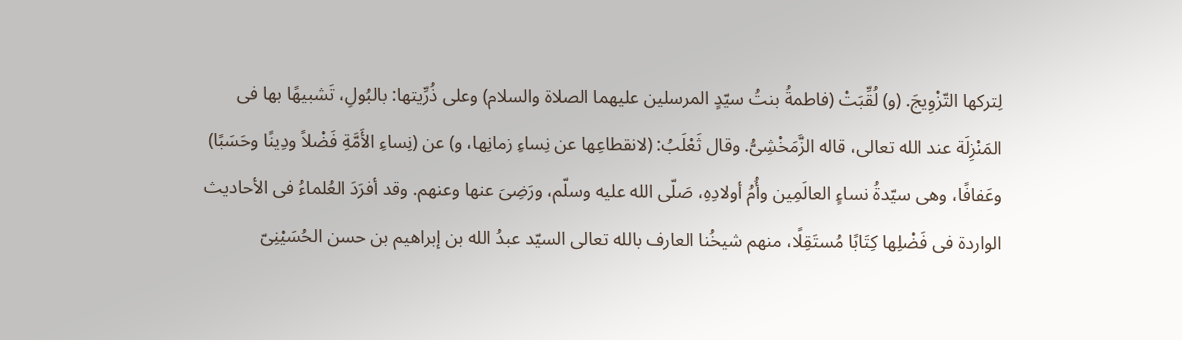لِتركها التّزْوِیجَ. (و) لُقِّبَتْ (فاطمةُ بنتُ سيّدٍ المرسلين عليهما الصلاة والسلام) وعلى ذُرِّيتها: بالبُولِ، تَشبيهًا بها فى المَنْزِلَة عند الله تعالى، قاله الزَّمَخْشِىُّ. وقال ثَعْلَبُ: (لانقطاعِها عن نِساءِ زمانِها، و) عن (نِساءِ الأَمَّةِ فَضْلاً ودِينًا وحَسَبًا) وعَفافًا، وهى سيّدةُ نساءٍ العالَمِين وأُمُ أولادِهِ، صَلّى الله عليه وسلّم، ورَضِىَ عنها وعنهم. وقد أفرَدَ العُلماءُ فى الأحاديث الواردة فى فَضْلِها كِتَابًا مُستَقِلًا، منهم شيخُنا العارف بالله تعالى السيّد عبدُ الله بن إبراهيم بن حسن الحُسَيْنِىّ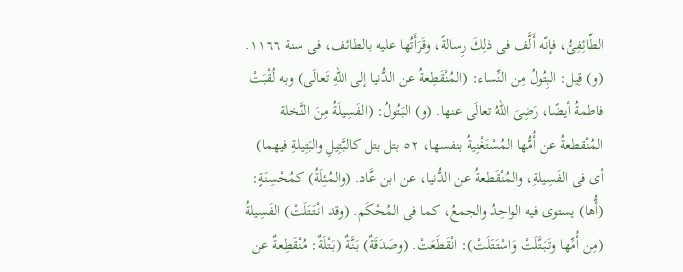الطّائِفِئُ، فإنّه أَلَّف فى ذلِكَ رِسالةً، وقَرَأَتُها عليه بالطائف، فى سنة ١١٦٦. (و) قِيل: البِتُولُ مِن النِّساء: (المُنْقَطِعةُ عن الدُّنيا إلى اللّهِ تَعالَى) وبه لُقْبَتْ فاطمةُ أيضًا، رَضِىَ اللّهُ تعالَى عنها. (و) البَتُولُ: (الفَسِيلَةُ مِنَ النَّخلة المُنْقطعةُ عن أُمُّها المُسْتَغْنِيةُ بنفسها، ٥٢ بتل بتل كالبَّتِيلِ والبَتِيلةِ فيهما) أى فى الفَسِيلةِ، والمُنْقَطعةُ عن الدُّنيا، عن ابن عَّاد. (والمُئِلَةُ) كمُحْسِنَةٍ: (أُّها) يستوى فيه الواحِدُ والجمعُ، كما فى المُحْكَم. (وقد انْتَتَلَتْ) الفَسِيلةُ (مِن أُمِّها وتَبَتَّلَتْ وَاسْتَتَلَتْ): انْقَطَعَتْ. (وصَدَقَةٌ) بَنَّةٌ (بَتْلَةٌ: مُنْقَطِعةٌ عن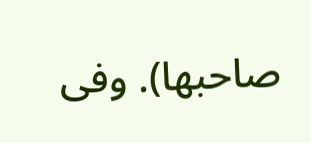صاحبها). وفى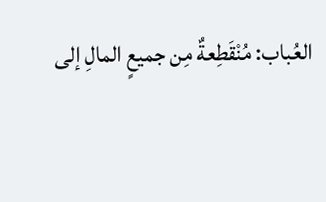العُباب: مُنْقَطِعةٌ مِن جميعٍ المالِ إلى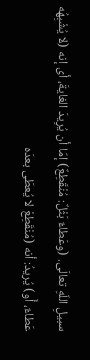سبيلِ اللّهِ تعالَى. (وعَطاءٌ بَثْلٌ: مُنْقَطِعٌ) إمّا أن يُرِيدَ الغايةَ، أى إنه (لا يُشْبِهُه عَطاءٌ، أَو) يُريدُ: أنه (مُنْقَطِعْ لا يُعطَى بعدَه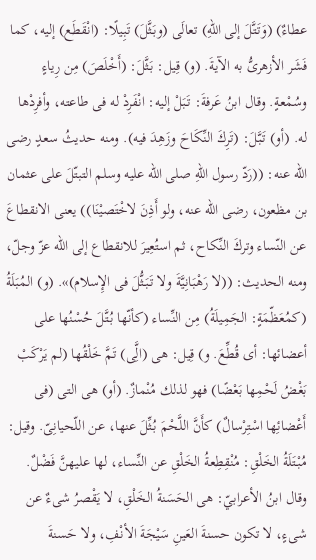عطاءٌ) (وَتَتَّلَ إلى اللّهِ) تعالَى (وبَثَّلَ) تَبِيلًا: (انْقَطَع) إليه، كما فَشَر الأزهرىُّ به الآيةَ. (و) قِيل: بَثَّلَ: (أَخْلَصَ) مِن رِیاءٍ وسُمْعةٍ. وقال ابنُ عَرفةَ: تَبَلْ إليه: انْفَرِدْ له فی طاعته، وأفرِدْها له. (أو) تَبَّلَ: (تَرِكَ النِّكَاحَ وزَهِدَ فيه). ومنه حديثُ سعدٍ رضى الله عنه: ((رَدّ رسول اللّهِ صلى الله عليه وسلم التبتّلَ على عثمان بن مظعون، رضى الله عنه، ولو أَذِنَ لاخْتَصيْنَا)) يعنى الانقطاعَ عن النّساء وتركَ النِّكاح، ثم استُعِيرَ للانقطاع إلى الله عزّ وجلّ، ومنه الحديث: ((لا رَهْبَانِيَّةَ ولا تَبَثُّلَ فى الإِسلام)». (و) المُبَلَةُ (كمُعَظّمَةٍ: الجَمِيلَةُ) مِن النِّساء (كأنّها بُتَّلَ حُسْنُها على أعضائها: أى قُطِّعَ. و) قِيل: هى (الَِّى) تَمَّ خَلْقُها (لم يَرْكَبْ بَغْضُ لَحْمِها بَعْضًا) فهو لذلك مُنْمازٌ. (أو) هى التى (فى أَعْضائِها اسْتِرْسالٌ) كأَنَّ اللَّحْمَ بُثِّلَ عنها، عن اللّحیانِىّ. وقيل: مُبْتَلَةُ الخَلْقِ: مُنْقِطِعةُ الخَلْقِ عن النِّساء، لها عليهنَّ فَضْلٌ. وقال ابنُ الأعرابيّ: هى الحَسَنةُ الخَلْقِ، لا يَقْصرُ شىءٌ عن شىءٍ، لا تكون حسنةَ العَينِ سَيْجَةَ الأنْفِ، ولا حَسنةَ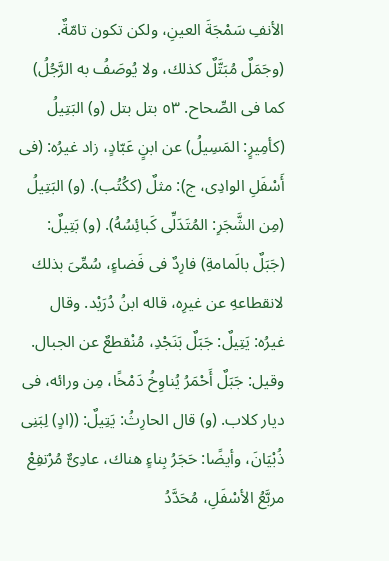الأنفِ سَمْجَةَ العينِ، ولكن تكون تامّةٌ. (وجَمَلٌ مُبَتَّلٌ كذلك، ولا يُوصَفُ به الرَّجُلُ) كما فى الصِّحاح. ٥٣ بتل بتل (و) البَتِيلُ (كأمِيرٍ: المَسِيلُ) عن ابنٍ عَبّادٍ، زاد غيرُه: (فى أَسْفَلِ الوادِى، ج): مثلٌ (کكُتُب). (و) البَتِيلُ (مِن الشَّجَرِ: المُتَدَلِّى کَبائِسُهُ). (و) بَتِيلٌ: (جَبَلٌ بالَمامةِ) فارِدٌ فى فَضاءٍ، سُمِّىَ بذلك لانقطاعهِ عن غيرِه، قاله ابنُ دُرَيْد. وقال غيرُه: يَتِيلٌ: جَبَلٌ بَنَجْدِ، مُنْقطعٌ عن الجبال. وقيل: جَبَلٌ أَحْمَرُ يُناوِخُ دَمْخًا، مِن ورائه، فی دیار کلاب. (و) قال الحارِثُ: يَتِيلٌ: ((ادٍ) لِبَنِى ذُبْيَانَ، وأيضًا: حَجَرُ بِناءٍ هناك، عادِىٌّ مُرْتفِعْ مربَّعُ الأسْفَلِ، مُحَدَّدُ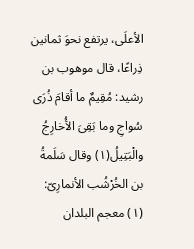الأعلَى، يرتفع نحوَ ثمانين ذِراعًا، قال موهوب بن رشيد: مُقِيمٌ ما أقامَ ذُرَى سُواجِ وما بَقِىَ الأُخارِجُ والْبَتِيلُ(١) وقال سَلَمةُ بن الخُرْشُب الأنمارِىّ: (١) معجم البلدان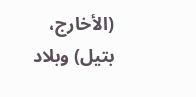(الأخارج، بتيل) وبلاد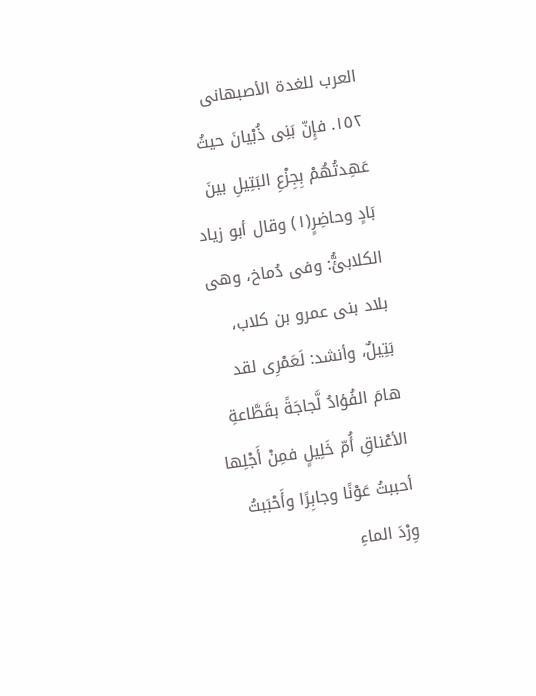العرب للغدة الأصبهانی ١٥٢. فإِنّ بَنِى ذُبْيانَ حيثُ عَهِدتُهُمْ بِجِزْعِ البَتِيلِ بينَ بَادٍ وحاضِرٍ(١) وقال أبو زياد الكلابئُّ: وفی دُماخ، وهی بلاد بنى عمرو بن كلاب، بَتِيلٌ، وأنشد: لَعَمْرِى لقد هامَ الفُؤادُ لَّجاجَةً بقَطَّاعةِ الأعْناقِ أُمّ خَلِيلٍ فمِنْ أَجْلِها أحببتُ عَوْنًا وجابِرًا وأَحْبَبتُ وِرْدَ الماءِ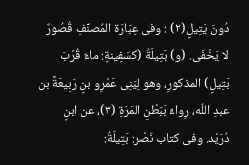دُونَ يَتِيلٍ(٢) : وفى عِبَارَة المُصنِّفِ قُصُورٌ لا يَخْفَى. (و) بَتِيلَةُ (كسَفِينةٍ: ماءٌ قُرْبَ بَتِيلٍ) المذكورِ، وهو لِيَنِى عَمْرِو بنٍ رَبِيعَةً بن عبدِ اللّه، رِواءٌ بَبَطْنِ المَرَةِ (٣)، عن ابنٍ دُرَيْد. وفى كتاب نَصْر: بَتِيلَةُ: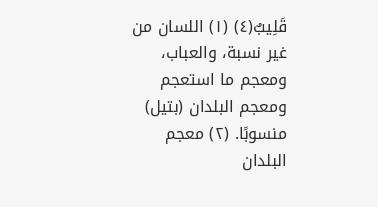قَلِيبٌ(٤) (١) اللسان من غير نسبة، والعباب، ومعجم ما استعجم ومعجم البلدان (بتیل) منسوبًا. (٢) معجم البلدان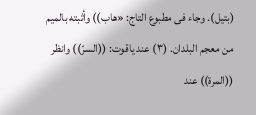(بتيل). وجاء فى مطبوع التاج: «هاب)) وأثبته بالميم من معجم البلدان. (٣) عند ياقوت: ((السرّ)) وانظر ((المرة)) عند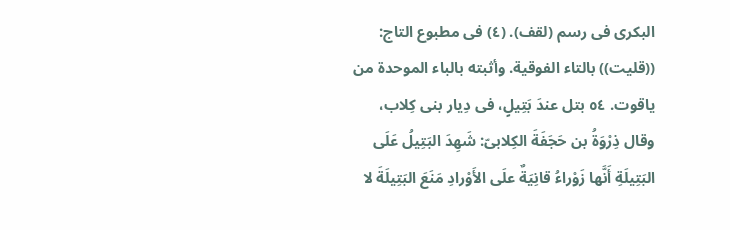البكرى فى رسم (لقف). (٤) فى مطبوع التاج: ((قليت)) بالتاء الفوقية. وأثبته بالباء الموحدة من ياقوت. ٥٤ بتل عندَ بَتِيلٍ، فى دِيار بنى كِلاب، وقال ذِرْوَةُ بن حَجَفَةَ الكِلابىّ: شَهِدَ البَتِيلُ عَلَى البَتِيلَةِ أَنَّها زَوْراءُ قانِيَةٌ علَى الأَوْرادِ مَنَعَ البَتِيلَةَ لا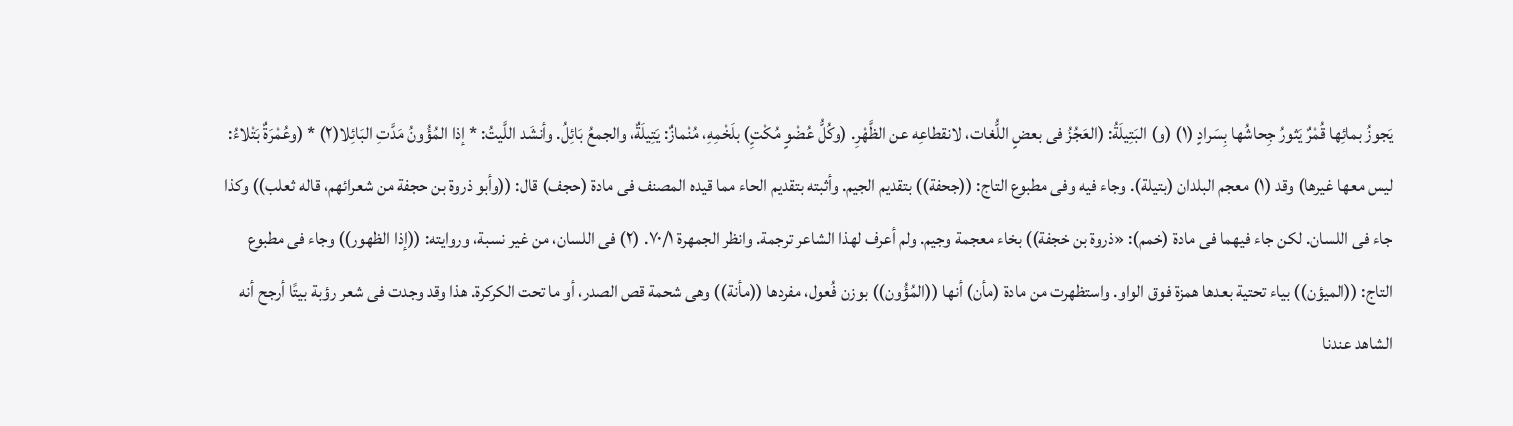يَجوزُ بمائِها قُمْرٌ يَثورُ جِحاشُها بِسَرادٍ (١) (و) البَتِيلَةُ: (العَجُزُ فى بعضٍ اللُّغات، لانقطاعِه عن الظَّهْرِ. (وكُلُّ عُضْوٍ مُكْتٍِ) بلَخْمِهِ، مُنْمازٌ: يَتِيلَةٌ، والجمعُ بَائِلُ. وأنشَد اللَّيتُ: * إذا المُؤُونُ مَدَّتِ البَائِلا(٢) * (وعُمْرَةٌ بَتْلاءُ: ليس معها غيرها) وقد (١) معجم البلدان (بتيلة). وجاء فيه وفى مطبوع التاج: ((جحفة)) بتقديم الجيم. وأثبته بتقديم الحاء مما قيده المصنف فى مادة (حجف) قال: ((وأبو ذروة بن حجفة من شعرائهم، قاله ثعلب)) وكذا جاء فى اللسان. لكن جاء فيهما فى مادة (خمم): «ذروة بن خجفة)) بخاء معجمة وجيم. ولم أعرف لهذا الشاعر ترجمة. وانظر الجمهرة ٧٠/١. (٢) فى اللسان، من غير نسبة، وروايته: ((إذا الظهور)) وجاء فى مطبوع التاج: ((الميؤن)) بياء تحتية بعدها همزة فوق الواو. واستظهرت من مادة (مأن) أنها ((المُؤُون)) بوزن فُعول، مفردها ((مأنة)) وهى شحمة قص الصدر، أو ما تحت الكركرة. هذا وقد وجدت فى شعر رؤبة بيتًا أرجح أنه الشاهد عندنا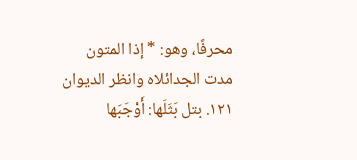محرفًا، وهو: * إذا المتون مدت الجدائلاه وانظر الديوان ١٢١. بتل بَثَلَها: أَوْجَبَها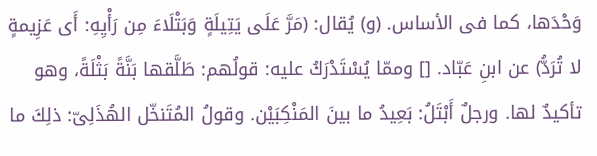وَحْدَها، كما فى الأساس. (و) يُقال: (مَرَّ عَلَى يَتِيلَةٍ وَبَتْلَاءَ مِن رَأْيِهِ: أَى عَزِيمةٍ لا تُرَدُّ) عن ابنِ عَبّاد. [] وممّا يُسْتَدْرَكُ عليه: قولُهم: طَلَّقها بَنَّةً بَثْلَةً، وهو تأكيدٌ لها. ورجلٌ أَبْتَلُ: بَعِيدُ ما بينَ المَنْكِبَيْن. وقولُ المُتَنخّل الهُذَلِىّ: ذلِكَ ما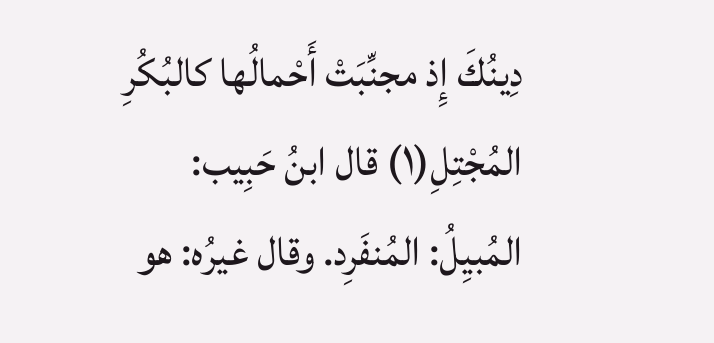دِينُكَ إِذ مجنِّبَتْ أَحْمالُها كالبُكُرِ المُجْتِلِ(١) قال ابنُ حَبِيب: المُبيِلُ: المُنفَرِد. وقال غيرُه: هو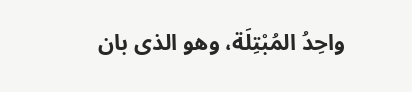واحِدُ المُبْتِلَة، وهو الذى بان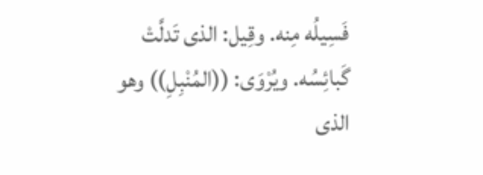فَسِيلُه مِنه. وقِيل: الذى تَدلَّتْ گَبائِسُه. ويُرْوَى: ((المُنْبِلِ)) وهو الذى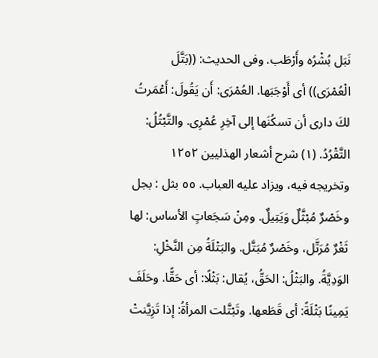نَبَل بُشْرُه وأَرْطَب. وفى الحديث: ((بَتَّلَ الْعُمْرَى)) أى أَوْجَبَها. العُمْرَى: أَن يَقُولَ: أَعْمَرتُ لكَ دارى أن تسكُنَها إلى آخِرِ عُمْرِى. والتَّبْتُلُ: التَّقْرُدُ. (١) شرح أشعار الهذليين ١٢٥٢ وتخريجه فيه، ويزاد عليه العباب. ٥٥ بثل : بجل وخَصْرٌ مُبْثَّلٌ وَيَتِيلٌ. ومِنْ سَجَعاتٍ الأساس: لها ثَغْرٌ مُرَتَّل، وخَصْرٌ مُبَتَّل. والبَتْلَةُ مِن النَّخْلِ: الوَدِيَّةُ. والبَثْلُ: الحَقُّ، يُقال: بَثْلًا: أى حَقًّا. وحَلَفَ يَمِينًا بَثْلَةً: أى قَطَعها. وتَبْتَّلت المرأةُ: إذا تَزِيَّنتْ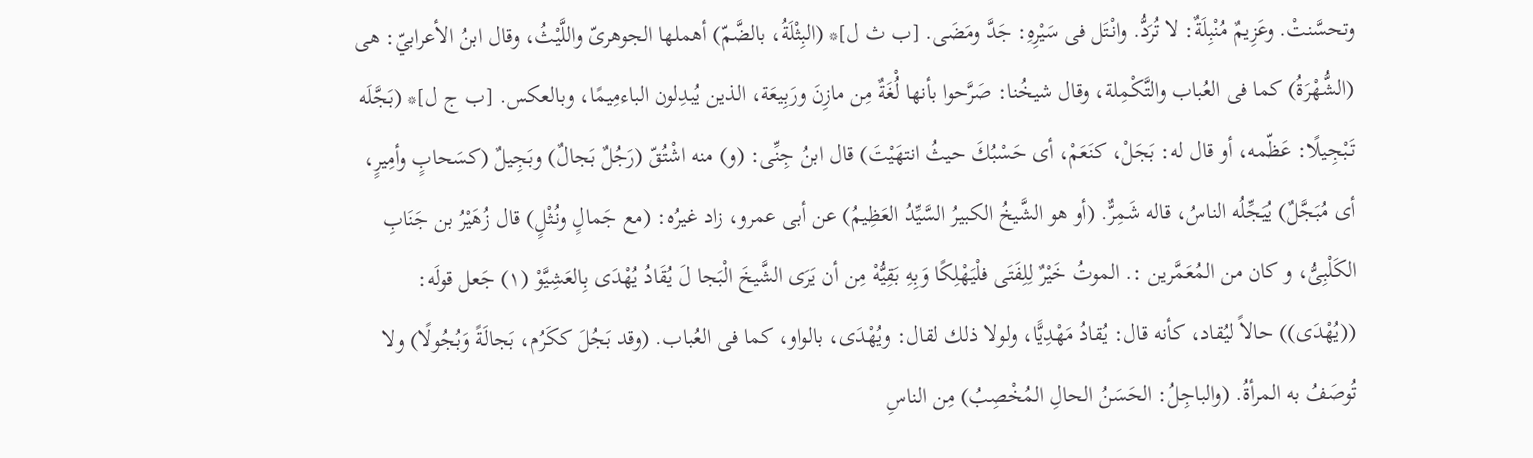وتحسَّنتْ. وعَزِيمٌ مُنْبِلَةٌ: لا تُرَدُّ. وانْتَل فى سَيْرِهِ: جَدَّ ومَضَى. [ب ث ل]* (البِثْلَةُ، بالضَّمّ) أهملها الجوهرىّ واللَّيْثُ، وقال ابنُ الأعرابيّ: هى (الشُّهْرَةُ) كما فى العُباب والتَّكْمِلة، وقال شيخُنا: صَرَّحوا بأنها لُْغَةٌ مِن مازِنَ ورَبِيعَة، الذين يُبدِلون الباءمِیمًا، وبالعكس. [ب ج ل]* (بَجَّلَه تَبْجِيلًا: عَظّمه، أو قال له: بَجَلْ، كنَعَمْ، أى حَسْبُكَ حيثُ انتهَيْتَ) قال ابنُ جِنِّى: (و) منه اشْتُقّ (رَجُلٌ بَجالٌ) وبَجِيلٌ (كسَحابٍ وأمِيرٍ، أى مُبَجَّلٌ) يُيَجِّلُه الناسُ، قاله شَمِرٌّ. (أو هو الشَّيخُ الكبيرُ السَّيِّدُ العَظِيمُ) عن أبى عمرو، زاد غيرُه: (مع جَمالٍ ونُثْلٍ) قال زُهَيْرُ بن جَنَابِ الكَلْبِىُّ، و کان من المُعَمَّرین :. الموتُ خَيْرٌ لِلِفَتَى فلْيَهْلِكًا وَبِهِ بَقِيُّهْ مِن أن يَرَى الشَّيخَ الْبَجا لَ يُقَادُ يُهْدَى بِالعَشِيَّوْ (١) جَعل قولَه: ((يُهْدَى)) حالاً ليُقاد، كأنه قال: يُقادُ مَهْدِيًّا، ولولا ذلك لقال: ويُهْدَى، بالواو، كما فى العُباب. (وقد بَجُلَ ككَرُم، بَجالَةً وَبُجُولًا) ولا تُوصَفُ به المرأةُ. (والباجِلُ: الحَسَنُ الحالِ المُخْصِبُ) مِن الناسِ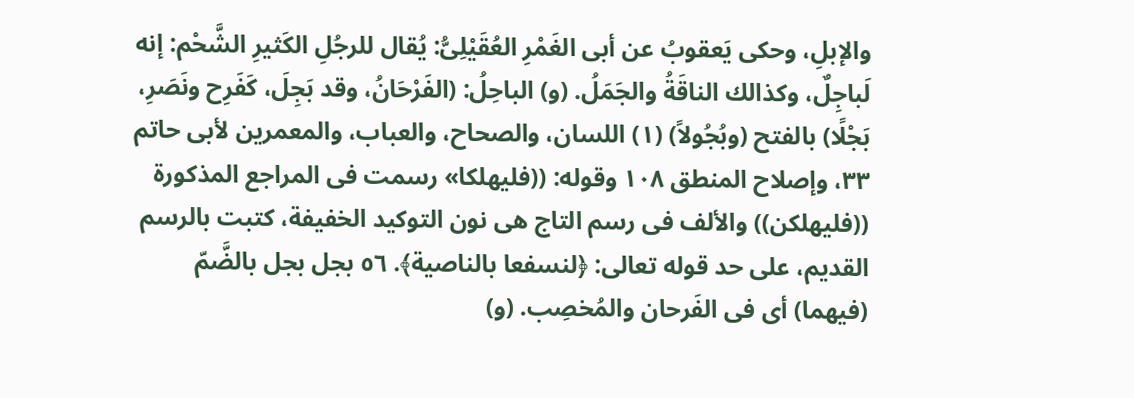والإبلِ، وحكى يَعقوبُ عن أبى الغَمْرِ العُقَيْلِىُّ: يُقال للرجُلِ الكَثيرِ الشَّحْم: إنه لَباجِلٌ، وكذالك الناقَةُ والجَمَلُ. (و) الباحِلُ: (الفَرْحَانُ، وقد بَجِلَ، كَفَرِح ونَصَرِ، بَجْلًا) بالفتح (وبُجُولاً) (١) اللسان، والصحاح، والعباب، والمعمرين لأبى حاتم ٣٣، وإصلاح المنطق ١٠٨ وقوله: ((فليهلكا» رسمت فى المراجع المذكورة ((فليهلكن)) والألف فى رسم التاج هى نون التوكيد الخفيفة، كتبت بالرسم القديم، على حد قوله تعالى: ﴿لنسفعا بالناصية﴾. ٥٦ بجل بجل بالضَّمّ (فيهما) أى فى الفَرحان والمُخصِب. (و)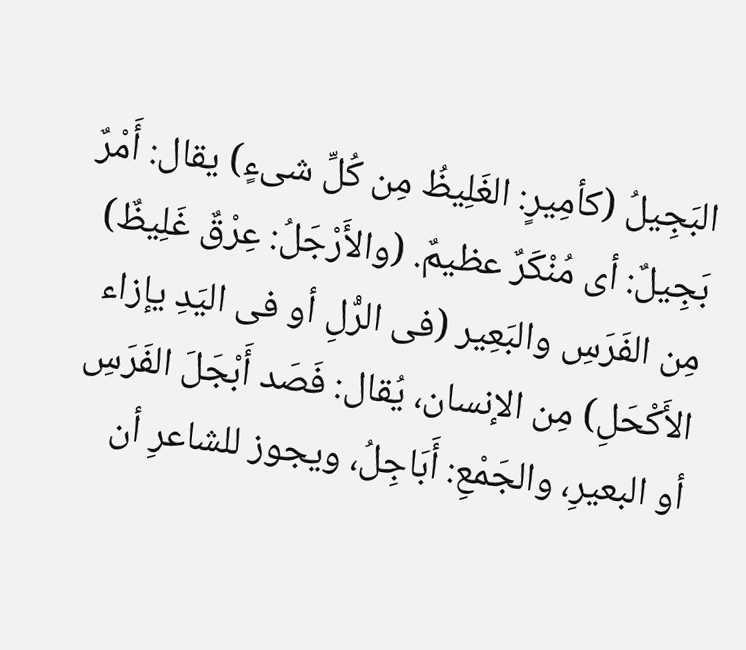البَجِيلُ (كأمِيرٍ: الغَلِيظُ مِن كُلِّ شىءٍ) يقال: أَمْرٌ بَجِيلٌ: أى مُنْكَرٌ عظيمٌ. (والأَرْجَلُ: عِرْقٌ غَلِيظٌ) مِن الفَرَسِ والبَعِير (فى الرّْلِ أو فى اليَدِ يإزاء الأَكْحَلِ) مِن الإنسان، يُقال: فَصَد أَبْجَلَ الفَرَسِ أو البعيرِ، والجَمْعِ: أَبَاجِلُ، ويجوز للشاعرِ أن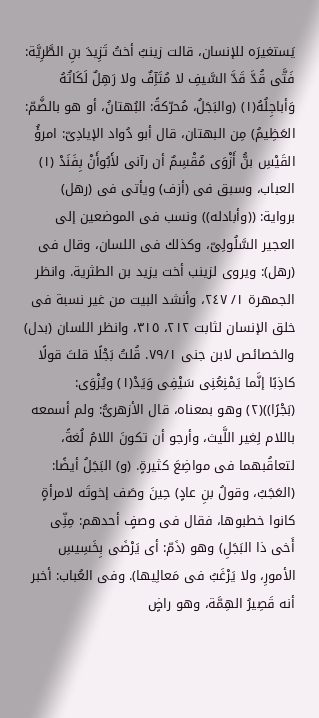يَستغيرَه للإنسان، قالت زينبُ أختُ تَزِيدَ بنِ الطَّرِيَّة: فَتَّى قُدَّ قَدَّ السَّيفِ لا مُتَآِفٌ ولا رَهِلٌ لَكَاتُهُ وَأباجِلُهُ(١) (والبَجَلُ، مُحرّكةً: البُهتانُ، أو هو بالضَّمّ: العَظِيمُ) مِن البهتان، قال أبو دُواد الإیادِىّ: امرؤُ القَيْسِ بنُّ أَزْوَى مُقْسِمٌ أن رآنى لأَبُوأَنْ بِفَنَدْ (١) العباب، وسبق فى (أزف) ويأتى فى (رهل) برواية: ((وأبادله)) ونسب فى الموضعين إلى العجير السَّلُولِىّ، وكذلك فى اللسان، وقال فى (رهل): ويروى لزينب أخت يزيد بن الطثرية. وانظر الجمهرة ١/ ٢٤٧، وأنشد البيت من غير نسبة فى خلق الإنسان لثابت ٢١٢، ٣١٥، وانظر اللسان (بدل) والخصائص لابن جنی ٧٩/١. قُلتُ بَجْلًا قلتَ قولًا كاذِبًا إنَّما يَمْنِعُنِى سَيْفِى وَيَدْ(١) ويُزْوَى: (بَجْرًا))(٢) وهو بمعناه، قال الأزهرىُّ: ولم أسمعه باللام لِغير اللَّيث، وأرجو أن تكونَ اللامُ لُغةً، لتعاقُبهما فى مواضِعَ كثيرةٍ. (و) البَجَلُ أيضًا: (العَجَبُ، وقولُ بنِ عادٍ) حِينَ وصَف إخوتَه لامرأةٍ كانوا خطبوها، فقال فى وصفٍ أحدهم: مِنِّى أَخى ذا البَجَلِ) وهو (ذَمّ: أى يَرْضَى بِخَسِيسِ الأمورِ، ولا يَرْغَبُ فی مَعالِیھا). وفى العُباب: أخبر أنه قَصِيرُ الهِمَّة، وهو راضٍ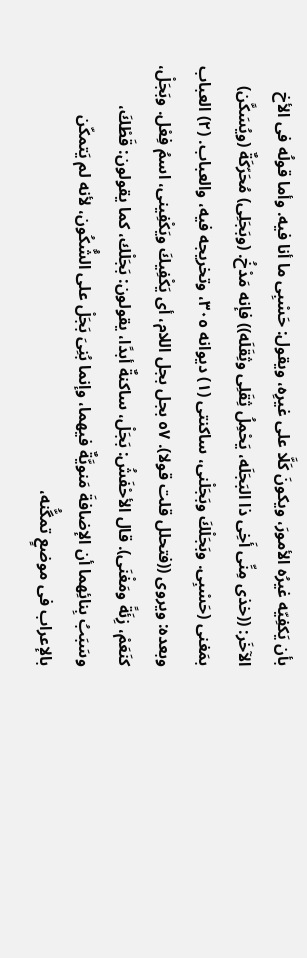بأن يَكفِيّه غيرُه الأمورَ، ويكونَ كَلَّا على غيرِه، ويقول: حَسْبِی ما أنا فيه. وأما قولُه فى الأخ الآخَر: ((خذى مِنِّى أَخِى ذا البَجَلَه، يَحْمِلُ ثِقَلِى وثِقَلَه)) فإنه مَدْخُ. (وبَجَلِى) مُحَرّكَةٌ (ويُسَكَّن) بمَغنى (حَسْبِى. وبَجَلْكَ وبَجَلْنى، ساكنتى (١) ديوانه ٣٠٥، وتخريجه فيه، والعباب. (٢) العباب وبعده: ويروى ((فتحلل قلت قولا). ٥٧ بجل بجل اللام، أى يَكْفِيكَ ويَكْفِينى، اسمُ فِعْل. وبَجَلْ، كنَعَمْ، زِئَةً ومَغْنَى). قال الأحْفَشُ: بَجَلْ، ساكنةٌ أبدًا، يقولون: بَجَلْك، كما يقولون: قَطْكَ، وسَبَبُ بِنائِهما أن الإضافةَ مَنويَّةٌ فيهما، وإنما بُنِىَ بَجَلْ على الشُّكُون، لأنه لم يَتمكّن بالإعراب فى موضعٍ تمگُّنه،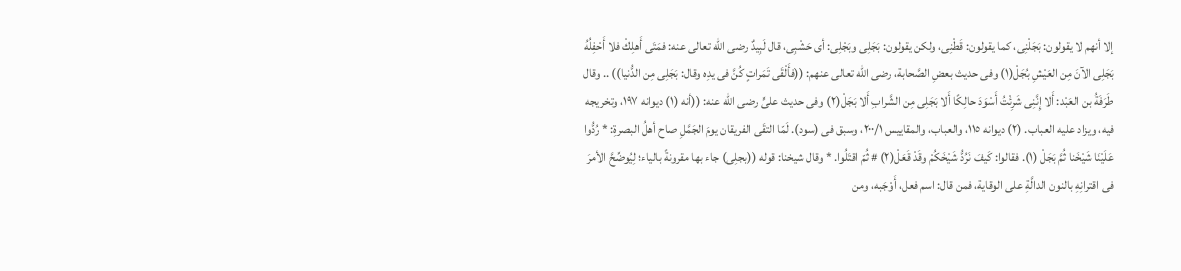إلا أنهم لا يقولون: بَجَلْنِى، كما يقولون: قَطْنِى، ولكن يقولون: بَجَلِى وبَجْلِى: أى حَشْبِى، قال لَبِيدٌ رضى الله تعالی عنه: فمَتَى أَهلِكْ فلا أَحْفِلُهُ بَجَلِى الآنَ مِن العَيْشِ بُجَلْ(١) وفى حديث بعضِ الصَّحابة، رضى الله تعالى عنهم: ((فأَلْقَى تَمَراتٍ كُنَّ فی يدِه وقال: بَجَلِى مِن الدُّنيا)) .. وقال طَرَفَةُ بن العَبْد: أَلا إِنَّنِى شَرِئْتُ أَسْوَدَ حالِكًا أَلا بَجَلِى مِن الشَّرابِ أَلا بَجَلْ(٢) وفى حديث علىٍّ رضى الله عنه: ((أنه (١) ديوانه ١٩٧، وتخريجه فیه، ويزاد عليه العباب. (٢) ديوانه ١١٥، والعباب، والمقاييس ٢٠٠/١، وسبق فی (سود). لَمّا التقَى الفريقان يومَ الجَمَّلِ صاح أهلُ البصرةِ: * رُدُّوا عَلَيْنَا شَيْخَنا ثُمَّ بَجَلْ (١). فقالوا: كَيفَ نَرُدُّ شَيْخَكُمْ وقَدْ قَعَلْ(٢) # ثُمّ اقتَلُوا. * وقال شيخنا: قوله ((بجلِی) جاء بها مقرونةً بالياء؛ لِيُوضِّحَّ الأمرَ فى اقترانِهِ بالنون الدالَّةِ على الوقاية، فمن قال: اسم فعل، أَوْجَبه، ومن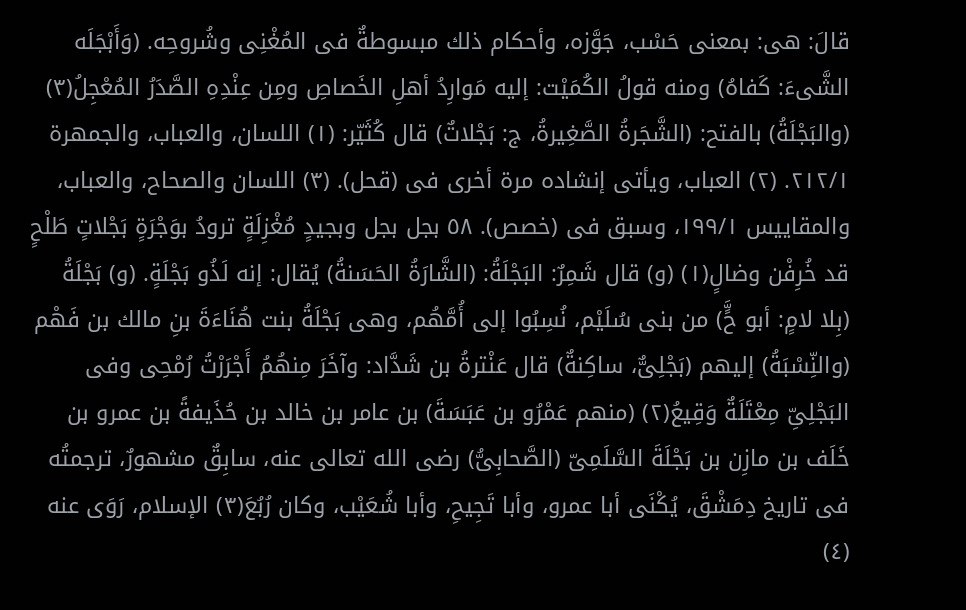قالَ: هى: بمعنى حَسْب، جَوَّزه، وأحكام ذلك مبسوطةٌ فى المُغْنِی وشُروحِه. (وَأَبْجَلَه الشَّىءَ: كَفاهُ) ومنه قولُ الكُمَيْت: إليه مَوارِدُ أهلِ الخَصاصِ ومِن عِنْدِهِ الصَّدَرُ المُعْجِلُ(٣) (والبَجْلَةُ) بالفتح: (الشَّجَرةُ الصَّغِيرةُ، ج: بَجْلاتٌ) قال كُثَيّر: (١) اللسان، والعباب، والجمهرة ٢١٢/١. (٢) العباب، ويأتى إنشاده مرة أخرى فى (قحل). (٣) اللسان والصحاح، والعباب، والمقاييس ١٩٩/١، وسبق فى (خصص). ٥٨ بجل بجل وبجيدٍ مُغْزِلَةٍ ترودُ بوَجْرَةٍ بَجْلاتٍ طَلْحٍ قد خُرِفْن وضالٍ(١) (و) قال شَمِرٌ: البَجْلَةُ: (الشَّارَةُ الحَسَنةُ) يُقال: إنه لَذُو بَجْلَةٍ. (و) بَجْلَةُ (بِلا لامٍ: أبو حٍَّ) من بنى سُلَيْم، نُسِبُوا إلى أُمَّهُم، وهى بَجْلَةُ بنت هُنَاءَةَ بنِ مالك بن فَهْم (والنِّسْبَةُ) إليهم (بَجْلِىٌّ، ساكِنةٌ) قال عَنْترةُ بن شَدَّاد: وآخَرَ مِنهُمُ أَجْرَرْتُ رُمْحِى وفى البَجْلِىِّ مِعْتَلَةٌ وَقِيعُ(٢) (منهم عَمْرُو بن عَبَسَةَ) بن عامر بن خالد بن حُذَيفةً بن عمرو بن خَلَف بن مازِن بن بَجْلَةَ السَّلَمِىّ (الصَّحابِىُّ) رضى الله تعالى عنه، سابِقٌ مشهورٌ، ترجمتُه فى تاريخ دِمَشْقَ، يُكْنَى أبا عمرو، وأبا تَجِيحِ، وأبا شُعَيْب، وكان رُبُعَ(٣) الإسلام، رَوَى عنه (٤)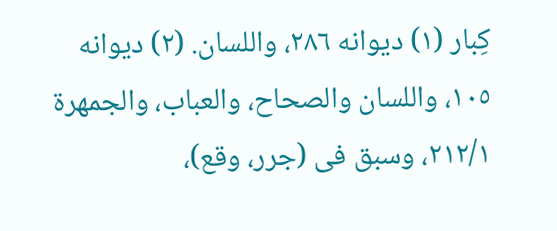كِبار (١) ديوانه ٢٨٦، واللسان. (٢) ديوانه ١٠٥، واللسان والصحاح، والعباب، والجمهرة ٢١٢/١، وسبق فى (جرر، وقع)،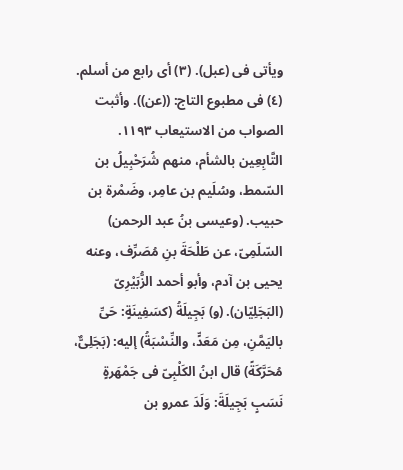ويأتى فى (عبل). (٣) أى رابع من أسلم. (٤) فى مطبوع التاج: ((عن)). وأثبت الصواب من الاستيعاب ١١٩٣. التَّابِعِين بالشأم، منهم شُرَحْبِيلُ بن السّمط، وسُلَيم بن عامِر، وضَمْرة بن حبیب. (وعيسى بنُ عبد الرحمن) السّلَمِىّ، عن طَلْحَةَ بنِ مُصَرِّف، وعنه يحيى بن آدم، وأبو أحمد الزُّبَيْرِىّ (البَجَلِيّان). (و) بَجِيلَةُ (كسَفِينَةٍ: حَىِّ باليَمَّنِ، مِن مَعَدٍّ، والنِّسْبَةُ) إليه: (بَجَلِىٌّ، مُحَرَّكَةً) قال ابنُ الكَلْبِىّ فى جَمْهَرةٍ نَسَبٍ بَجِيلَةَ: وَلَدَ عمرو بن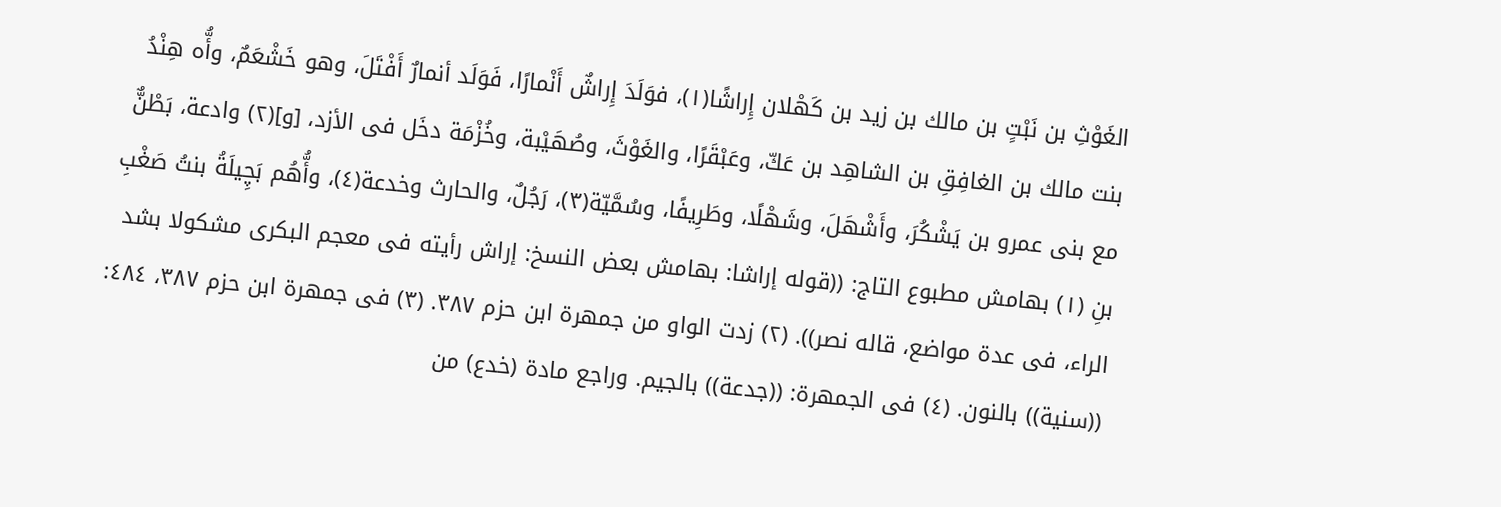الغَوْثِ بن نَبْتٍ بن مالك بن زيد بن کَھْلان إِراشًا(١)، فوَلَدَ إِراشٌ أَنْمارًا، فَوَلَد أنمارٌ أَفْتَلَ، وهو خَشْعَمٌ، وأُّه هِنْدُ بنت مالك بن الغافِقِ بن الشاهِد بن عَكّ، وعَبْقَرًا، والغَوْثَ، وصُهَيْبة، وخُزْمَة دخَل فى الأزد، [و](٢) وادعة، بَطْنٌّ مع بنى عمرو بن يَشْكُرَ، وأَشْهَلَ، وشَهْلًا، وطَرِيفًا، وسُمَّيّة(٣)، رَجُلٌ، والحارث وخدعة(٤)، وأُّهُم بَچِیلَةُ بنتُ صَغْبِ بنِ (١) بهامش مطبوع التاج: ((قوله إراشا: بهامش بعض النسخ: إراش رأيته فى معجم البکری مشکولا بشد الراء، فى عدة مواضع، قاله نصر)). (٢) زدت الواو من جمهرة ابن حزم ٣٨٧. (٣) فى جمهرة ابن حزم ٣٨٧، ٤٨٤: ((سنية)) بالنون. (٤) فى الجمهرة: ((جدعة)) بالجيم. وراجع مادة (خدع) من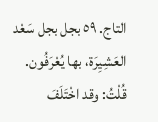التاج. ٥٩ بجل بجل سَعْد العَشِيِرَة، بها يُعْرَفُون. قُلْتُ: وقد اخْتَلَفَ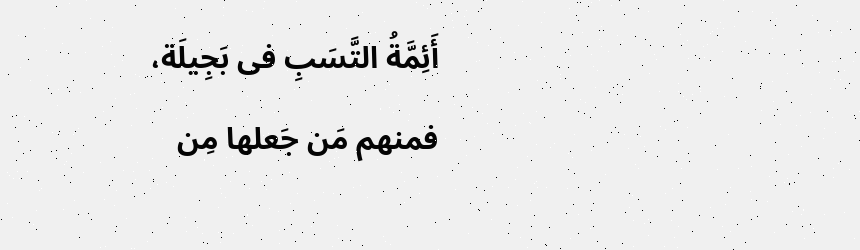أَئِمَّةُ التَّسَبِ فى بَجِيلَة، فمنهم مَن جَعلها مِن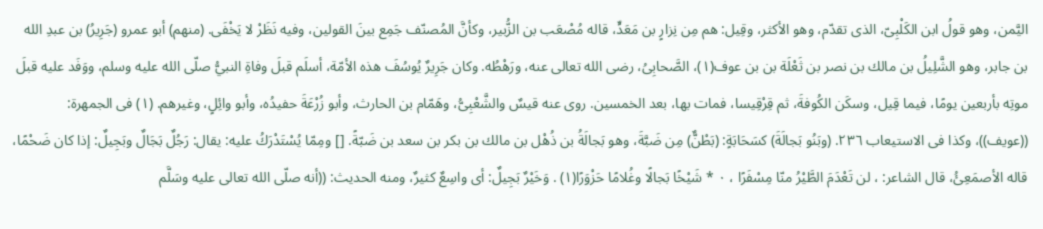اليَّمن، وهو قولُ ابن الكَلْبِىّ، الذى تقدّم، وهو الأكثر، وقِيل: هم مِن نِزارٍ بن مَعَدٍّ، قاله مُصْعَب بن الزُّبير، وكأنَّ المُصنّف جَمِع بينَ القولين، وفيه نَظَرْ لا يَخْفَى. (منهم) أبو عمرو (جَرِيرُ) بن عبدِ الله بن جابر، وهو الشَّلِيلُ بن مالك بن نصر بن ثَعْلَة بن بن عوف(١)، الصَّحابِىُ، رضى الله تعالى عنه، ورَهْطُه. وكان جَرِيرٌ يُوسُفَ هذه الأمّة، أسلَم قبلَ وفاةِ النبيُّ صلّى الله عليه وسلم، ووَفَد عليه قبلَ موتِه بأربعين يومًا، فيما قِيل، وسكَن الكُوفةَ، ثم قِرْقِيسا، فمات بها، بعد الخمسین. روى عنه قيسٌ والشَّعْبِىُّ، وهَمّام بن الحارث، وأبو زُرْعَةَ حفيدُه، وأبو وائِلٍ، وغيرهم. (١) فى الجمهرة: ((عويف))، وكذا فى الاستيعاب ٢٣٦. (وبَنُو بَجالَةَ) كسَحَابَةٍ: (بَطْنٌّ) مِن ضَبَّةَ، وهو بَجالَةُ بن ذُهْل بن مالك بن بكر بن سعد بن ضَبّةً. [] ومِمّا يُسْتَدْرَكُ عليه: يقال: رَجُلٌ بَجَالٌ وبَجِيلٌ: إذا كان ضَحْمًا، قاله الأصمَعِئُ، قال الشاعر: ، لن تَعْدَمَ الطَّيْرُ منّا مِسْفَرًا ، ٠ * شَيْخًا بَجالًا وغُلامًا حَزْوَرًا(١) . وَخَيْرٌ بَجِيلٌ: أى واسِعٌ كثيرٌ، ومنه الحديث: ((أنه صلّى الله تعالى عليه وسَلَّم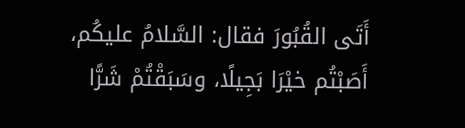أَتَى القُبُورَ فقال: السَّلامُ عليكُم، أَصَبْتُم خيْرَا بَجِيلًا، وسَبَقْتُمْ شَرًّا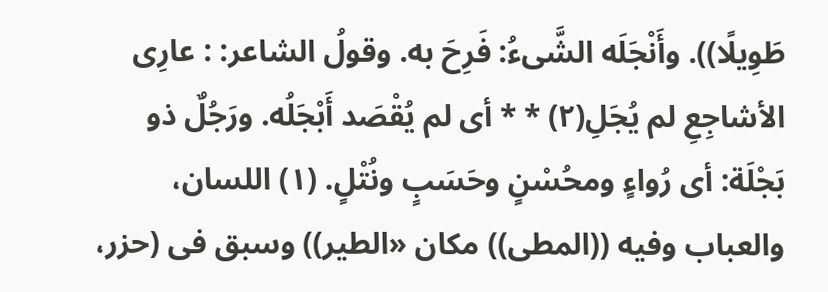طَوِيلًا)). وأَنْجَلَه الشَّىءُ: فَرِحَ به. وقولُ الشاعر: : عارِى الأشاجِعِ لم يُجَلِ(٢) * * أى لم يُقْصَد أَبْجَلُه. ورَجُلٌ ذو بَجْلَة: أى رُواءٍ ومحُسْنٍ وحَسَبٍ ونُتْلٍ. (١) اللسان، والعباب وفيه ((المطى)) مكان «الطير)) وسبق فى (حزر،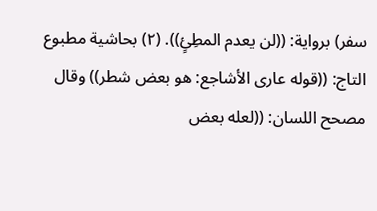سفر) برواية: ((لن يعدم المطِئٍ)). (٢) بحاشية مطبوع التاج: ((قوله عارى الأشاجع: هو بعض شطر)) وقال مصحح اللسان: ((لعله بعض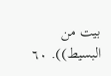بيت من البسيط)). ٦٠